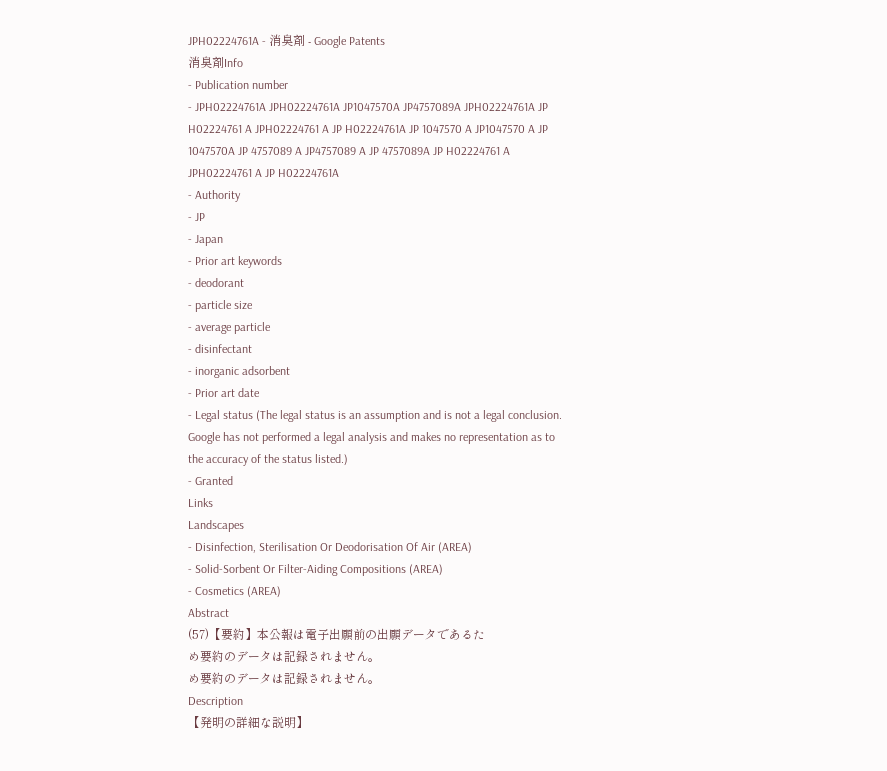JPH02224761A - 消臭剤 - Google Patents
消臭剤Info
- Publication number
- JPH02224761A JPH02224761A JP1047570A JP4757089A JPH02224761A JP H02224761 A JPH02224761 A JP H02224761A JP 1047570 A JP1047570 A JP 1047570A JP 4757089 A JP4757089 A JP 4757089A JP H02224761 A JPH02224761 A JP H02224761A
- Authority
- JP
- Japan
- Prior art keywords
- deodorant
- particle size
- average particle
- disinfectant
- inorganic adsorbent
- Prior art date
- Legal status (The legal status is an assumption and is not a legal conclusion. Google has not performed a legal analysis and makes no representation as to the accuracy of the status listed.)
- Granted
Links
Landscapes
- Disinfection, Sterilisation Or Deodorisation Of Air (AREA)
- Solid-Sorbent Or Filter-Aiding Compositions (AREA)
- Cosmetics (AREA)
Abstract
(57)【要約】本公報は電子出願前の出願データであるた
め要約のデータは記録されません。
め要約のデータは記録されません。
Description
【発明の詳細な説明】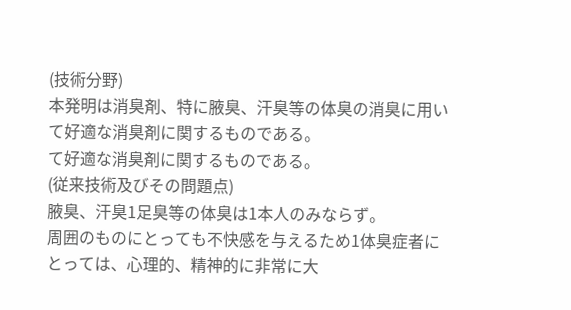(技術分野)
本発明は消臭剤、特に腋臭、汗臭等の体臭の消臭に用い
て好適な消臭剤に関するものである。
て好適な消臭剤に関するものである。
(従来技術及びその問題点)
腋臭、汗臭1足臭等の体臭は1本人のみならず。
周囲のものにとっても不快感を与えるため1体臭症者に
とっては、心理的、精神的に非常に大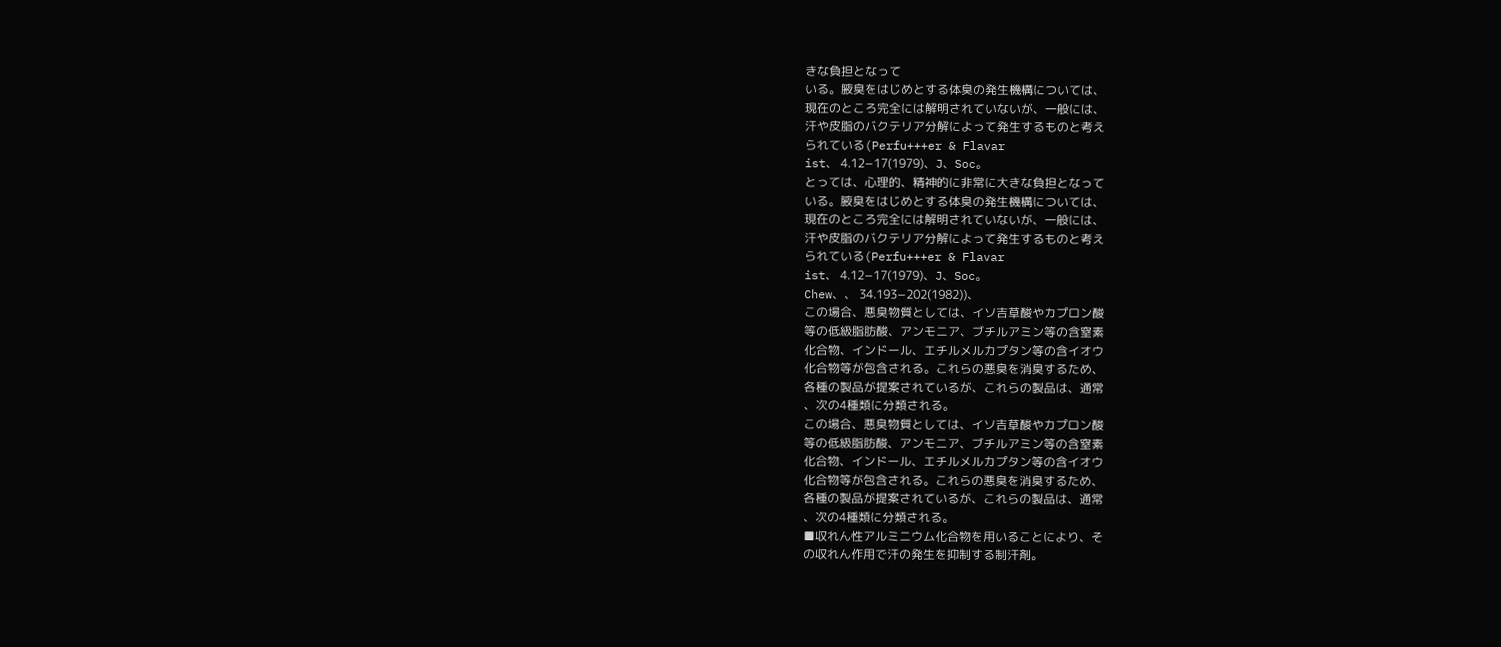きな負担となって
いる。腋臭をはじめとする体臭の発生機構については、
現在のところ完全には解明されていないが、一般には、
汗や皮脂のバクテリア分解によって発生するものと考え
られている(Perfu+++er & Flavar
ist、 4.12−17(1979)、J、Soc。
とっては、心理的、精神的に非常に大きな負担となって
いる。腋臭をはじめとする体臭の発生機構については、
現在のところ完全には解明されていないが、一般には、
汗や皮脂のバクテリア分解によって発生するものと考え
られている(Perfu+++er & Flavar
ist、 4.12−17(1979)、J、Soc。
Chew、、 34.193−202(1982))、
この場合、悪臭物質としては、イソ吉草酸やカプロン酸
等の低級脂肪酸、アンモニア、ブチルアミン等の含窒素
化合物、インドール、エチルメルカプタン等の含イオウ
化合物等が包含される。これらの悪臭を消臭するため、
各種の製品が提案されているが、これらの製品は、通常
、次の4種類に分類される。
この場合、悪臭物質としては、イソ吉草酸やカプロン酸
等の低級脂肪酸、アンモニア、ブチルアミン等の含窒素
化合物、インドール、エチルメルカプタン等の含イオウ
化合物等が包含される。これらの悪臭を消臭するため、
各種の製品が提案されているが、これらの製品は、通常
、次の4種類に分類される。
■収れん性アルミニウム化合物を用いることにより、そ
の収れん作用で汗の発生を抑制する制汗剤。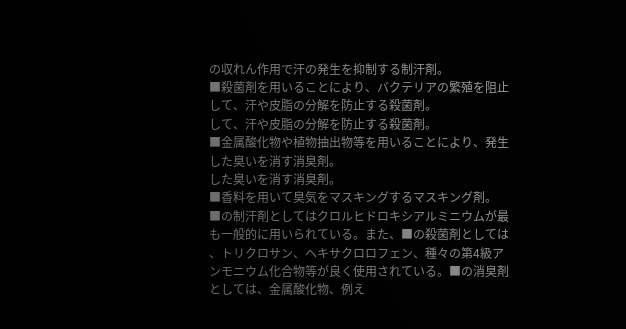の収れん作用で汗の発生を抑制する制汗剤。
■殺菌剤を用いることにより、バクテリアの繁殖を阻止
して、汗や皮脂の分解を防止する殺菌剤。
して、汗や皮脂の分解を防止する殺菌剤。
■金属酸化物や植物抽出物等を用いることにより、発生
した臭いを消す消臭剤。
した臭いを消す消臭剤。
■香料を用いて臭気をマスキングするマスキング剤。
■の制汗剤としてはクロルヒドロキシアルミニウムが最
も一般的に用いられている。また、■の殺菌剤としては
、トリクロサン、ヘキサクロロフェン、種々の第4級ア
ンモニウム化合物等が良く使用されている。■の消臭剤
としては、金属酸化物、例え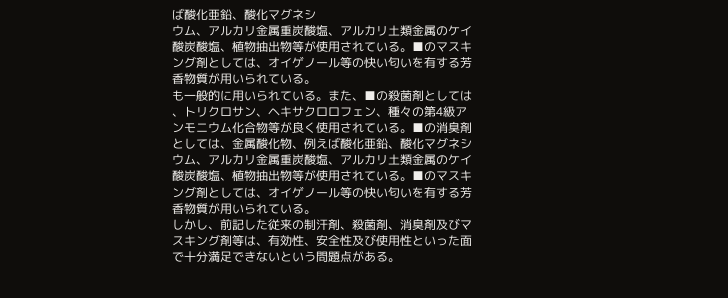ば酸化亜鉛、酸化マグネシ
ウム、アルカリ金属重炭酸塩、アルカリ土類金属のケイ
酸炭酸塩、植物抽出物等が使用されている。■のマスキ
ング剤としては、オイゲノール等の快い匂いを有する芳
香物質が用いられている。
も一般的に用いられている。また、■の殺菌剤としては
、トリクロサン、ヘキサクロロフェン、種々の第4級ア
ンモニウム化合物等が良く使用されている。■の消臭剤
としては、金属酸化物、例えば酸化亜鉛、酸化マグネシ
ウム、アルカリ金属重炭酸塩、アルカリ土類金属のケイ
酸炭酸塩、植物抽出物等が使用されている。■のマスキ
ング剤としては、オイゲノール等の快い匂いを有する芳
香物質が用いられている。
しかし、前記した従来の制汗剤、殺菌剤、消臭剤及びマ
スキング剤等は、有効性、安全性及び使用性といった面
で十分満足できないという問題点がある。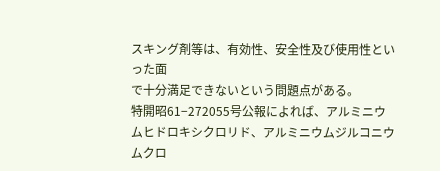スキング剤等は、有効性、安全性及び使用性といった面
で十分満足できないという問題点がある。
特開昭61−272055号公報によれば、アルミニウ
ムヒドロキシクロリド、アルミニウムジルコニウムクロ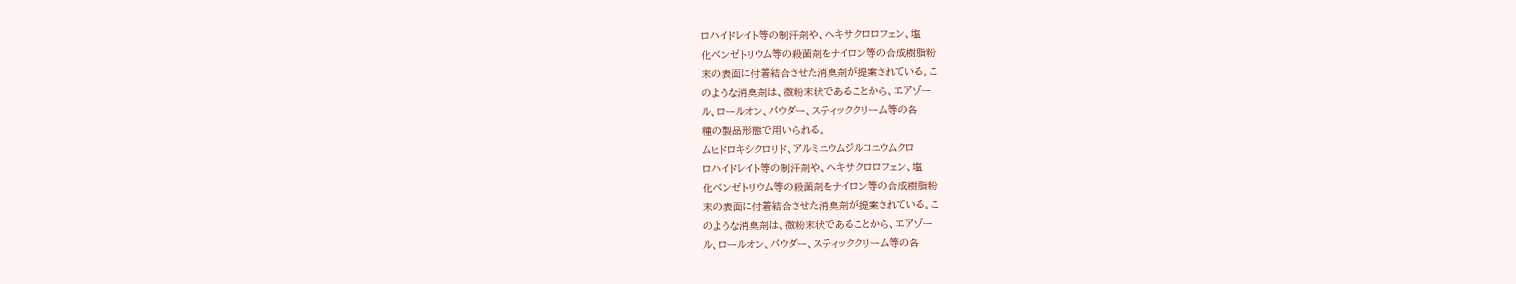ロハイドレイト等の制汗剤や、ヘキサクロロフェン、塩
化ベンゼトリウム等の殺菌剤をナイロン等の合成樹脂粉
末の表面に付着結合させた消臭剤が提案されている。こ
のような消臭剤は、微粉末状であることから、エアゾー
ル、ロールオン、パウダー、スティッククリーム等の各
種の製品形態で用いられる。
ムヒドロキシクロリド、アルミニウムジルコニウムクロ
ロハイドレイト等の制汗剤や、ヘキサクロロフェン、塩
化ベンゼトリウム等の殺菌剤をナイロン等の合成樹脂粉
末の表面に付着結合させた消臭剤が提案されている。こ
のような消臭剤は、微粉末状であることから、エアゾー
ル、ロールオン、パウダー、スティッククリーム等の各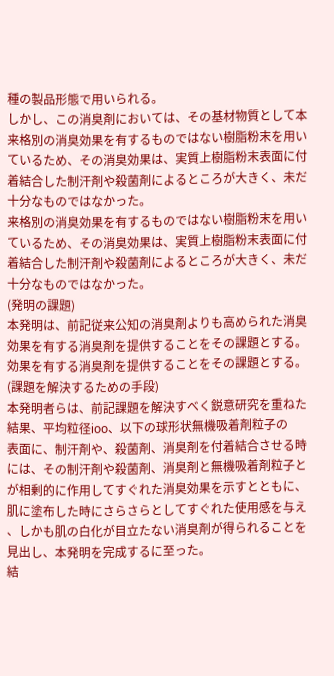種の製品形態で用いられる。
しかし、この消臭剤においては、その基材物質として本
来格別の消臭効果を有するものではない樹脂粉末を用い
ているため、その消臭効果は、実質上樹脂粉末表面に付
着結合した制汗剤や殺菌剤によるところが大きく、未だ
十分なものではなかった。
来格別の消臭効果を有するものではない樹脂粉末を用い
ているため、その消臭効果は、実質上樹脂粉末表面に付
着結合した制汗剤や殺菌剤によるところが大きく、未だ
十分なものではなかった。
(発明の課題)
本発明は、前記従来公知の消臭剤よりも高められた消臭
効果を有する消臭剤を提供することをその課題とする。
効果を有する消臭剤を提供することをその課題とする。
(課題を解決するための手段)
本発明者らは、前記課題を解決すべく鋭意研究を重ねた
結果、平均粒径ioo、以下の球形状無機吸着剤粒子の
表面に、制汗剤や、殺菌剤、消臭剤を付着結合させる時
には、その制汗剤や殺菌剤、消臭剤と無機吸着剤粒子と
が相剰的に作用してすぐれた消臭効果を示すとともに、
肌に塗布した時にさらさらとしてすぐれた使用感を与え
、しかも肌の白化が目立たない消臭剤が得られることを
見出し、本発明を完成するに至った。
結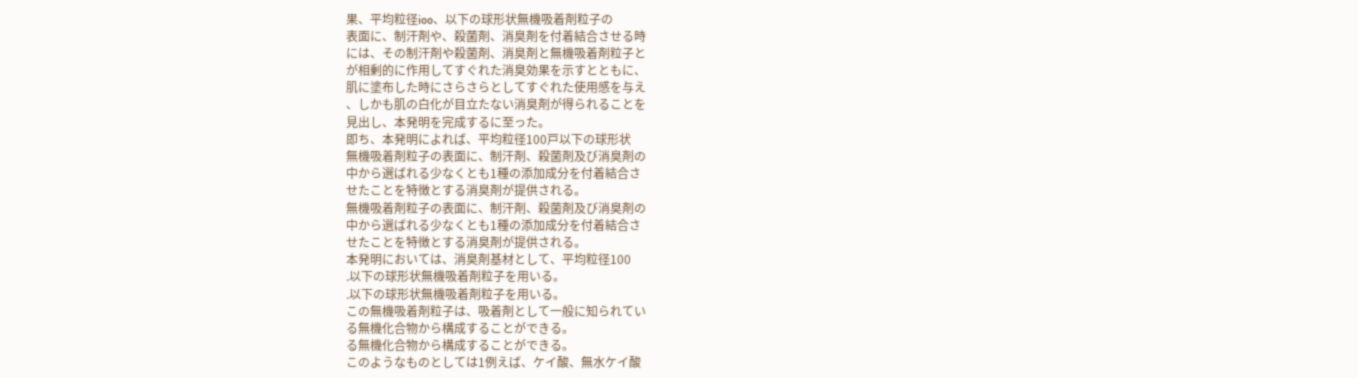果、平均粒径ioo、以下の球形状無機吸着剤粒子の
表面に、制汗剤や、殺菌剤、消臭剤を付着結合させる時
には、その制汗剤や殺菌剤、消臭剤と無機吸着剤粒子と
が相剰的に作用してすぐれた消臭効果を示すとともに、
肌に塗布した時にさらさらとしてすぐれた使用感を与え
、しかも肌の白化が目立たない消臭剤が得られることを
見出し、本発明を完成するに至った。
即ち、本発明によれば、平均粒径100戸以下の球形状
無機吸着剤粒子の表面に、制汗剤、殺菌剤及び消臭剤の
中から選ばれる少なくとも1種の添加成分を付着結合さ
せたことを特徴とする消臭剤が提供される。
無機吸着剤粒子の表面に、制汗剤、殺菌剤及び消臭剤の
中から選ばれる少なくとも1種の添加成分を付着結合さ
せたことを特徴とする消臭剤が提供される。
本発明においては、消臭剤基材として、平均粒径100
.以下の球形状無機吸着剤粒子を用いる。
.以下の球形状無機吸着剤粒子を用いる。
この無機吸着剤粒子は、吸着剤として一般に知られてい
る無機化合物から構成することができる。
る無機化合物から構成することができる。
このようなものとしては1例えば、ケイ酸、無水ケイ酸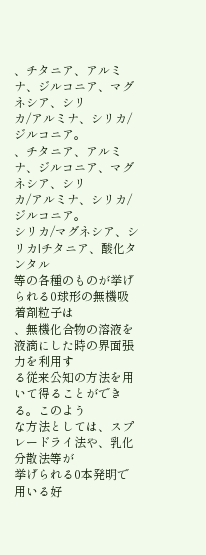、チタニア、アルミナ、ジルコニア、マグネシア、シリ
カ/アルミナ、シリカ/ジルコニア。
、チタニア、アルミナ、ジルコニア、マグネシア、シリ
カ/アルミナ、シリカ/ジルコニア。
シリカ/マグネシア、シリカlチタニア、酸化タンタル
等の各種のものが挙げられる0球形の無機吸着剤粒子は
、無機化合物の溶液を液滴にした時の界面張力を利用す
る従来公知の方法を用いて得ることができる。このよう
な方法としては、スプレードライ法や、乳化分散法等が
挙げられる0本発明で用いる好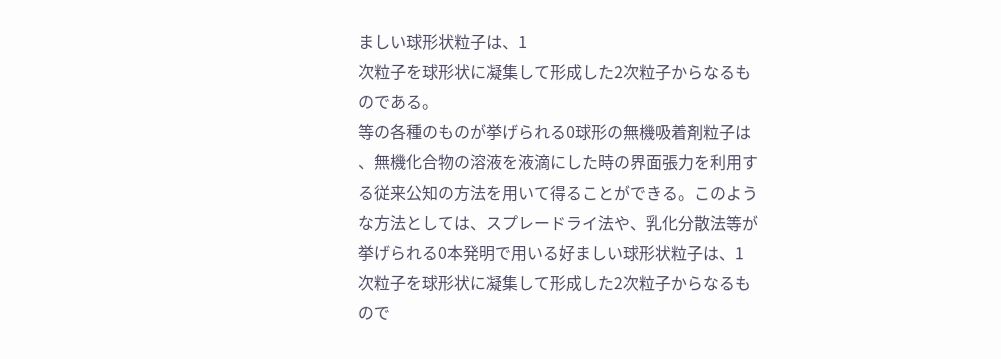ましい球形状粒子は、1
次粒子を球形状に凝集して形成した2次粒子からなるも
のである。
等の各種のものが挙げられる0球形の無機吸着剤粒子は
、無機化合物の溶液を液滴にした時の界面張力を利用す
る従来公知の方法を用いて得ることができる。このよう
な方法としては、スプレードライ法や、乳化分散法等が
挙げられる0本発明で用いる好ましい球形状粒子は、1
次粒子を球形状に凝集して形成した2次粒子からなるも
ので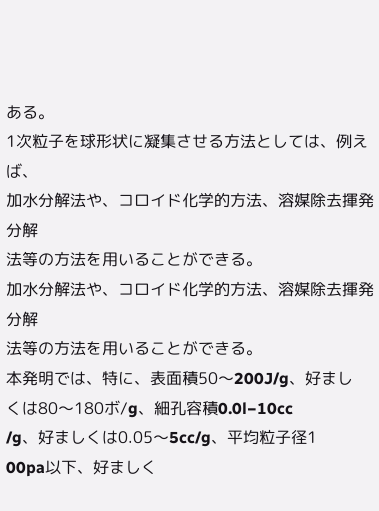ある。
1次粒子を球形状に凝集させる方法としては、例えば、
加水分解法や、コロイド化学的方法、溶媒除去揮発分解
法等の方法を用いることができる。
加水分解法や、コロイド化学的方法、溶媒除去揮発分解
法等の方法を用いることができる。
本発明では、特に、表面積50〜200J/g、好まし
くは80〜180ボ/g、細孔容積0.0l−10cc
/g、好ましくは0.05〜5cc/g、平均粒子径1
00pa以下、好ましく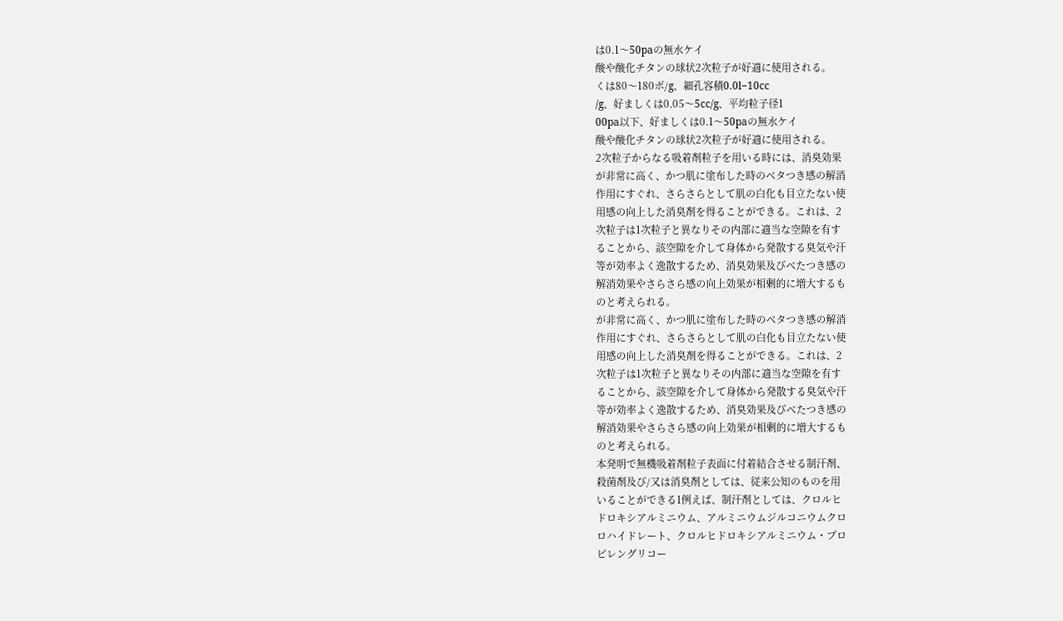は0.1〜50paの無水ケイ
酸や酸化チタンの球状2次粒子が好適に使用される。
くは80〜180ボ/g、細孔容積0.0l−10cc
/g、好ましくは0.05〜5cc/g、平均粒子径1
00pa以下、好ましくは0.1〜50paの無水ケイ
酸や酸化チタンの球状2次粒子が好適に使用される。
2次粒子からなる吸着剤粒子を用いる時には、消臭効果
が非常に高く、かつ肌に塗布した時のベタつき感の解消
作用にすぐれ、さらさらとして肌の白化も目立たない使
用感の向上した消臭剤を得ることができる。これは、2
次粒子は1次粒子と異なりその内部に適当な空隙を有す
ることから、該空隙を介して身体から発散する臭気や汗
等が効率よく逸散するため、消臭効果及びべたつき感の
解消効果やさらさら感の向上効果が相剰的に増大するも
のと考えられる。
が非常に高く、かつ肌に塗布した時のベタつき感の解消
作用にすぐれ、さらさらとして肌の白化も目立たない使
用感の向上した消臭剤を得ることができる。これは、2
次粒子は1次粒子と異なりその内部に適当な空隙を有す
ることから、該空隙を介して身体から発散する臭気や汗
等が効率よく逸散するため、消臭効果及びべたつき感の
解消効果やさらさら感の向上効果が相剰的に増大するも
のと考えられる。
本発明で無機吸着剤粒子表面に付着結合させる制汗剤、
殺菌剤及び/又は消臭剤としては、従来公知のものを用
いることができる1例えば、制汗剤としては、クロルヒ
ドロキシアルミニウム、アルミニウムジルコニウムクロ
ロハイドレート、クロルヒドロキシアルミニウム・プロ
ピレングリコー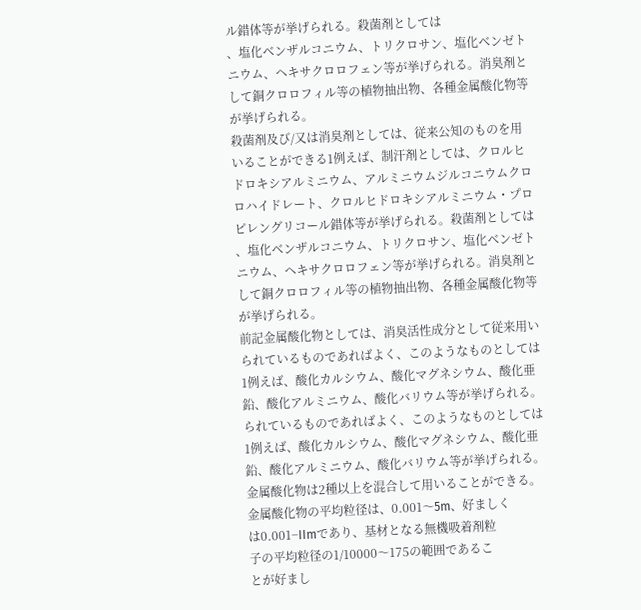ル錯体等が挙げられる。殺菌剤としては
、塩化ベンザルコニウム、トリクロサン、塩化ベンゼト
ニウム、ヘキサクロロフェン等が挙げられる。消臭剤と
して銅クロロフィル等の植物抽出物、各種金属酸化物等
が挙げられる。
殺菌剤及び/又は消臭剤としては、従来公知のものを用
いることができる1例えば、制汗剤としては、クロルヒ
ドロキシアルミニウム、アルミニウムジルコニウムクロ
ロハイドレート、クロルヒドロキシアルミニウム・プロ
ピレングリコール錯体等が挙げられる。殺菌剤としては
、塩化ベンザルコニウム、トリクロサン、塩化ベンゼト
ニウム、ヘキサクロロフェン等が挙げられる。消臭剤と
して銅クロロフィル等の植物抽出物、各種金属酸化物等
が挙げられる。
前記金属酸化物としては、消臭活性成分として従来用い
られているものであればよく、このようなものとしては
1例えば、酸化カルシウム、酸化マグネシウム、酸化亜
鉛、酸化アルミニウム、酸化バリウム等が挙げられる。
られているものであればよく、このようなものとしては
1例えば、酸化カルシウム、酸化マグネシウム、酸化亜
鉛、酸化アルミニウム、酸化バリウム等が挙げられる。
金属酸化物は2種以上を混合して用いることができる。
金属酸化物の平均粒径は、0.001〜5m、好ましく
は0.001−IImであり、基材となる無機吸着剤粒
子の平均粒径の1/10000〜175の範囲であるこ
とが好まし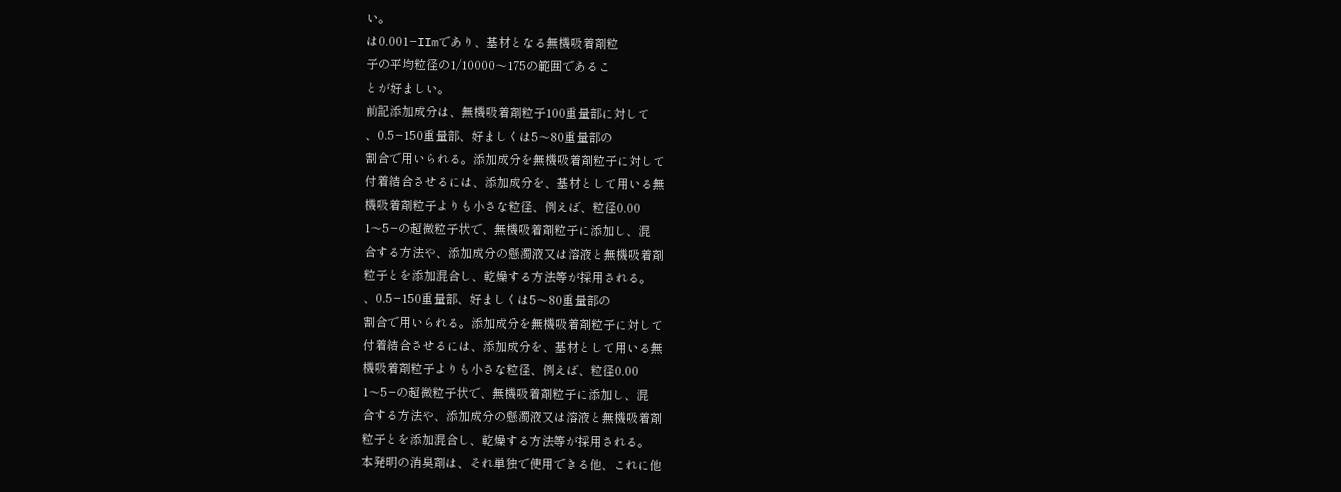い。
は0.001−IImであり、基材となる無機吸着剤粒
子の平均粒径の1/10000〜175の範囲であるこ
とが好ましい。
前記添加成分は、無機吸着剤粒子100重量部に対して
、0.5−150重量部、好ましくは5〜80重量部の
割合で用いられる。添加成分を無機吸着剤粒子に対して
付着結合させるには、添加成分を、基材として用いる無
機吸着剤粒子よりも小さな粒径、例えば、粒径0.00
1〜5−の超微粒子状で、無機吸着剤粒子に添加し、混
合する方法や、添加成分の懸濁液又は溶液と無機吸着剤
粒子とを添加混合し、乾燥する方法等が採用される。
、0.5−150重量部、好ましくは5〜80重量部の
割合で用いられる。添加成分を無機吸着剤粒子に対して
付着結合させるには、添加成分を、基材として用いる無
機吸着剤粒子よりも小さな粒径、例えば、粒径0.00
1〜5−の超微粒子状で、無機吸着剤粒子に添加し、混
合する方法や、添加成分の懸濁液又は溶液と無機吸着剤
粒子とを添加混合し、乾燥する方法等が採用される。
本発明の消臭剤は、それ単独で使用できる他、これに他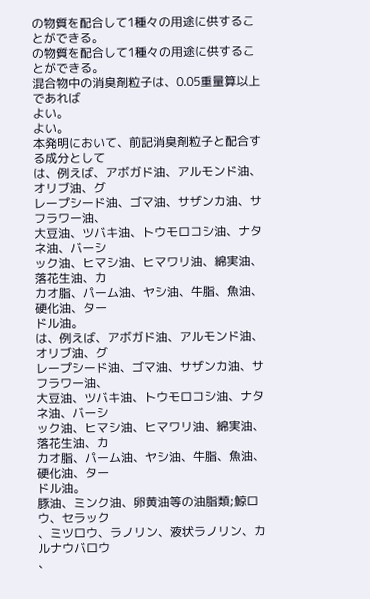の物質を配合して1種々の用途に供することができる。
の物質を配合して1種々の用途に供することができる。
混合物中の消臭剤粒子は、0.05重量算以上であれば
よい。
よい。
本発明において、前記消臭剤粒子と配合する成分として
は、例えば、アボガド油、アルモンド油、オリブ油、グ
レープシード油、ゴマ油、サザンカ油、サフラワー油、
大豆油、ツバキ油、トウモロコシ油、ナタネ油、バーシ
ック油、ヒマシ油、ヒマワリ油、綿実油、落花生油、カ
カオ脂、パーム油、ヤシ油、牛脂、魚油、硬化油、ター
ドル油。
は、例えば、アボガド油、アルモンド油、オリブ油、グ
レープシード油、ゴマ油、サザンカ油、サフラワー油、
大豆油、ツバキ油、トウモロコシ油、ナタネ油、バーシ
ック油、ヒマシ油、ヒマワリ油、綿実油、落花生油、カ
カオ脂、パーム油、ヤシ油、牛脂、魚油、硬化油、ター
ドル油。
豚油、ミンク油、卵黄油等の油脂類;鯨ロウ、セラック
、ミツロウ、ラノリン、液状ラノリン、カルナウバロウ
、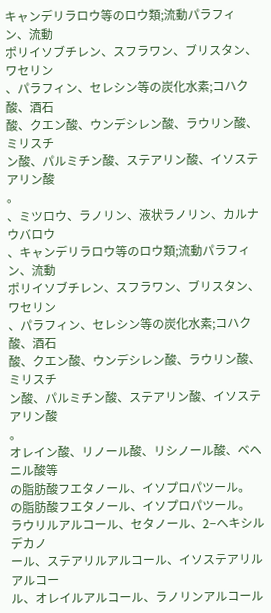キャンデリラロウ等のロウ類;流動パラフィン、流動
ポリイソブチレン、スフラワン、ブリスタン、ワセリン
、パラフィン、セレシン等の炭化水素;コハク酸、酒石
酸、クエン酸、ウンデシレン酸、ラウリン酸、ミリスチ
ン酸、パルミチン酸、ステアリン酸、イソステアリン酸
。
、ミツロウ、ラノリン、液状ラノリン、カルナウバロウ
、キャンデリラロウ等のロウ類;流動パラフィン、流動
ポリイソブチレン、スフラワン、ブリスタン、ワセリン
、パラフィン、セレシン等の炭化水素;コハク酸、酒石
酸、クエン酸、ウンデシレン酸、ラウリン酸、ミリスチ
ン酸、パルミチン酸、ステアリン酸、イソステアリン酸
。
オレイン酸、リノール酸、リシノール酸、ベヘニル酸等
の脂肪酸フエタノール、イソプロパツール。
の脂肪酸フエタノール、イソプロパツール。
ラウリルアルコール、セタノール、2−へキシルデカノ
ール、ステアリルアルコール、イソステアリルアルコー
ル、オレイルアルコール、ラノリンアルコール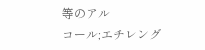等のアル
コール;エチレング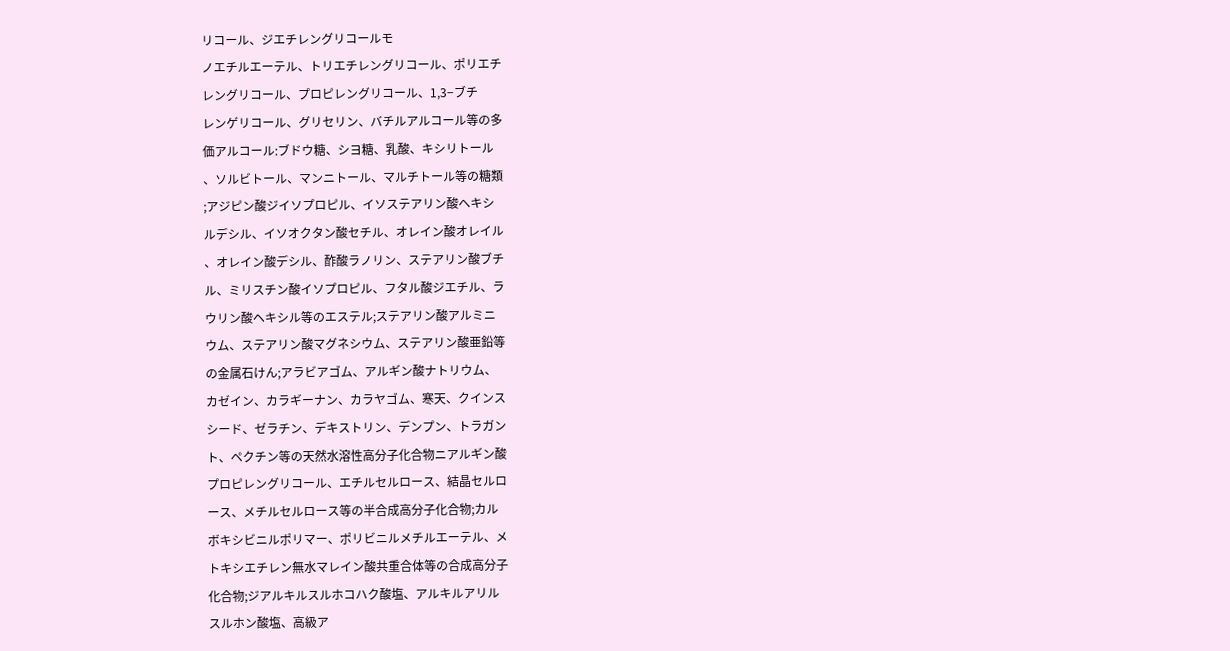リコール、ジエチレングリコールモ
ノエチルエーテル、トリエチレングリコール、ポリエチ
レングリコール、プロピレングリコール、1,3−ブチ
レンゲリコール、グリセリン、バチルアルコール等の多
価アルコール:ブドウ糖、シヨ糖、乳酸、キシリトール
、ソルビトール、マンニトール、マルチトール等の糖類
;アジピン酸ジイソプロピル、イソステアリン酸へキシ
ルデシル、イソオクタン酸セチル、オレイン酸オレイル
、オレイン酸デシル、酢酸ラノリン、ステアリン酸ブチ
ル、ミリスチン酸イソプロピル、フタル酸ジエチル、ラ
ウリン酸ヘキシル等のエステル;ステアリン酸アルミニ
ウム、ステアリン酸マグネシウム、ステアリン酸亜鉛等
の金属石けん;アラビアゴム、アルギン酸ナトリウム、
カゼイン、カラギーナン、カラヤゴム、寒天、クインス
シード、ゼラチン、デキストリン、デンプン、トラガン
ト、ペクチン等の天然水溶性高分子化合物ニアルギン酸
プロピレングリコール、エチルセルロース、結晶セルロ
ース、メチルセルロース等の半合成高分子化合物;カル
ボキシビニルポリマー、ポリビニルメチルエーテル、メ
トキシエチレン無水マレイン酸共重合体等の合成高分子
化合物;ジアルキルスルホコハク酸塩、アルキルアリル
スルホン酸塩、高級ア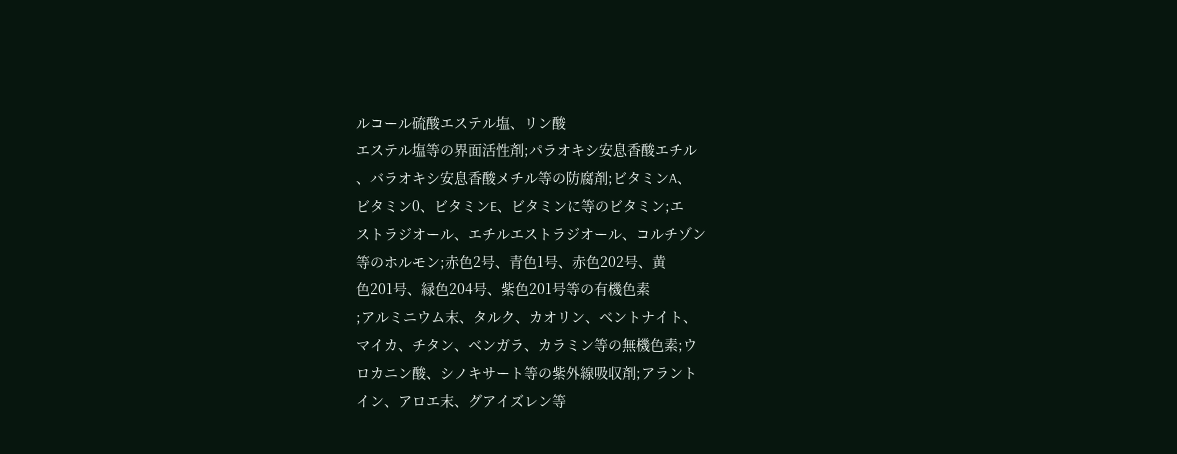ルコール硫酸エステル塩、リン酸
エステル塩等の界面活性剤;パラオキシ安息香酸エチル
、バラオキシ安息香酸メチル等の防腐剤;ビタミンA、
ビタミン0、ビタミンE、ビタミンに等のビタミン;エ
ストラジオール、エチルエストラジオール、コルチゾン
等のホルモン;赤色2号、青色1号、赤色202号、黄
色201号、緑色204号、紫色201号等の有機色素
;アルミニウム末、タルク、カオリン、ベントナイト、
マイカ、チタン、ベンガラ、カラミン等の無機色素;ウ
ロカニン酸、シノキサート等の紫外線吸収剤;アラント
イン、アロエ末、グアイズレン等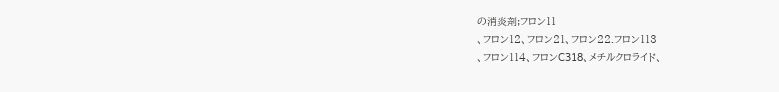の消炎剤;フロン11
、フロン12、フロン21、フロン22.フロン113
、フロン114、フロンC318、メチルクロライド、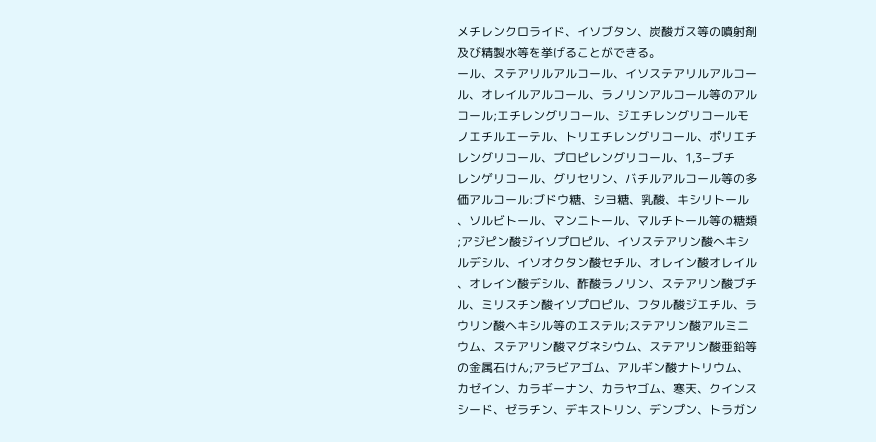メチレンクロライド、イソブタン、炭酸ガス等の噴射剤
及び精製水等を挙げることができる。
ール、ステアリルアルコール、イソステアリルアルコー
ル、オレイルアルコール、ラノリンアルコール等のアル
コール;エチレングリコール、ジエチレングリコールモ
ノエチルエーテル、トリエチレングリコール、ポリエチ
レングリコール、プロピレングリコール、1,3−ブチ
レンゲリコール、グリセリン、バチルアルコール等の多
価アルコール:ブドウ糖、シヨ糖、乳酸、キシリトール
、ソルビトール、マンニトール、マルチトール等の糖類
;アジピン酸ジイソプロピル、イソステアリン酸へキシ
ルデシル、イソオクタン酸セチル、オレイン酸オレイル
、オレイン酸デシル、酢酸ラノリン、ステアリン酸ブチ
ル、ミリスチン酸イソプロピル、フタル酸ジエチル、ラ
ウリン酸ヘキシル等のエステル;ステアリン酸アルミニ
ウム、ステアリン酸マグネシウム、ステアリン酸亜鉛等
の金属石けん;アラビアゴム、アルギン酸ナトリウム、
カゼイン、カラギーナン、カラヤゴム、寒天、クインス
シード、ゼラチン、デキストリン、デンプン、トラガン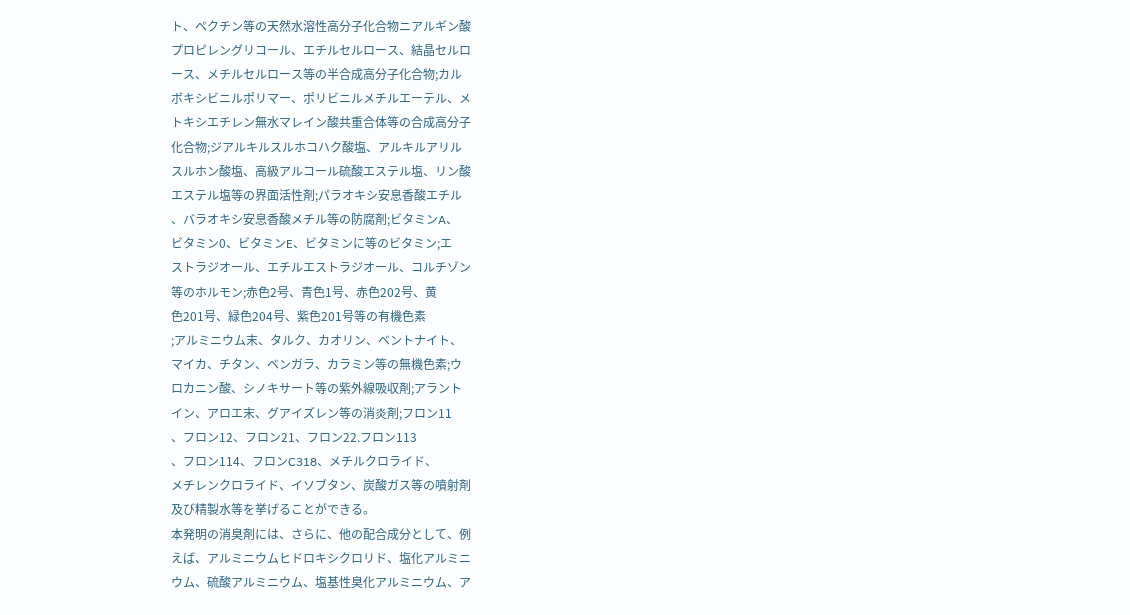ト、ペクチン等の天然水溶性高分子化合物ニアルギン酸
プロピレングリコール、エチルセルロース、結晶セルロ
ース、メチルセルロース等の半合成高分子化合物;カル
ボキシビニルポリマー、ポリビニルメチルエーテル、メ
トキシエチレン無水マレイン酸共重合体等の合成高分子
化合物;ジアルキルスルホコハク酸塩、アルキルアリル
スルホン酸塩、高級アルコール硫酸エステル塩、リン酸
エステル塩等の界面活性剤;パラオキシ安息香酸エチル
、バラオキシ安息香酸メチル等の防腐剤;ビタミンA、
ビタミン0、ビタミンE、ビタミンに等のビタミン;エ
ストラジオール、エチルエストラジオール、コルチゾン
等のホルモン;赤色2号、青色1号、赤色202号、黄
色201号、緑色204号、紫色201号等の有機色素
;アルミニウム末、タルク、カオリン、ベントナイト、
マイカ、チタン、ベンガラ、カラミン等の無機色素;ウ
ロカニン酸、シノキサート等の紫外線吸収剤;アラント
イン、アロエ末、グアイズレン等の消炎剤;フロン11
、フロン12、フロン21、フロン22.フロン113
、フロン114、フロンC318、メチルクロライド、
メチレンクロライド、イソブタン、炭酸ガス等の噴射剤
及び精製水等を挙げることができる。
本発明の消臭剤には、さらに、他の配合成分として、例
えば、アルミニウムヒドロキシクロリド、塩化アルミニ
ウム、硫酸アルミニウム、塩基性臭化アルミニウム、ア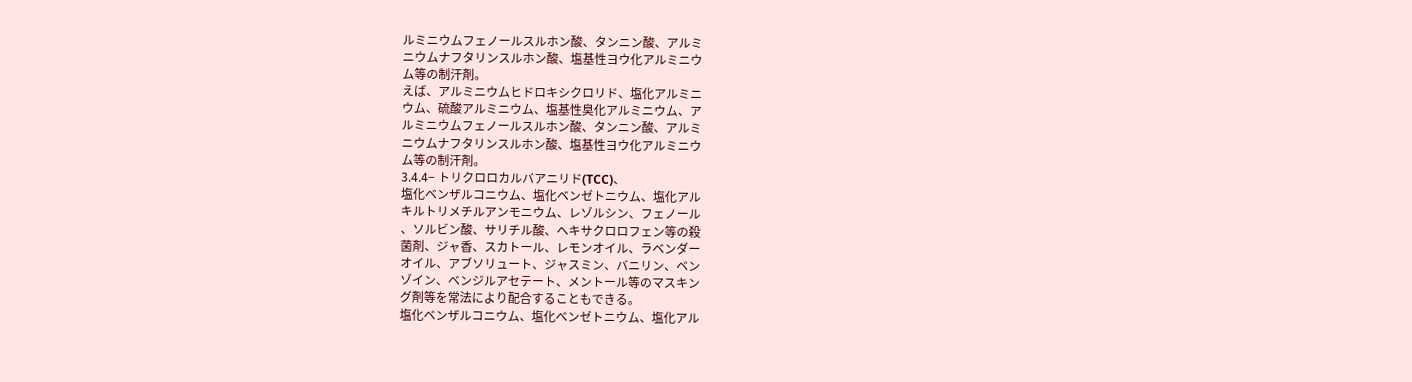ルミニウムフェノールスルホン酸、タンニン酸、アルミ
ニウムナフタリンスルホン酸、塩基性ヨウ化アルミニウ
ム等の制汗剤。
えば、アルミニウムヒドロキシクロリド、塩化アルミニ
ウム、硫酸アルミニウム、塩基性臭化アルミニウム、ア
ルミニウムフェノールスルホン酸、タンニン酸、アルミ
ニウムナフタリンスルホン酸、塩基性ヨウ化アルミニウ
ム等の制汗剤。
3.4.4− トリクロロカルバアニリド(TCC)、
塩化ベンザルコニウム、塩化ベンゼトニウム、塩化アル
キルトリメチルアンモニウム、レゾルシン、フェノール
、ソルビン酸、サリチル酸、ヘキサクロロフェン等の殺
菌剤、ジャ香、スカトール、レモンオイル、ラベンダー
オイル、アブソリュート、ジャスミン、バニリン、ベン
ゾイン、ベンジルアセテート、メントール等のマスキン
グ剤等を常法により配合することもできる。
塩化ベンザルコニウム、塩化ベンゼトニウム、塩化アル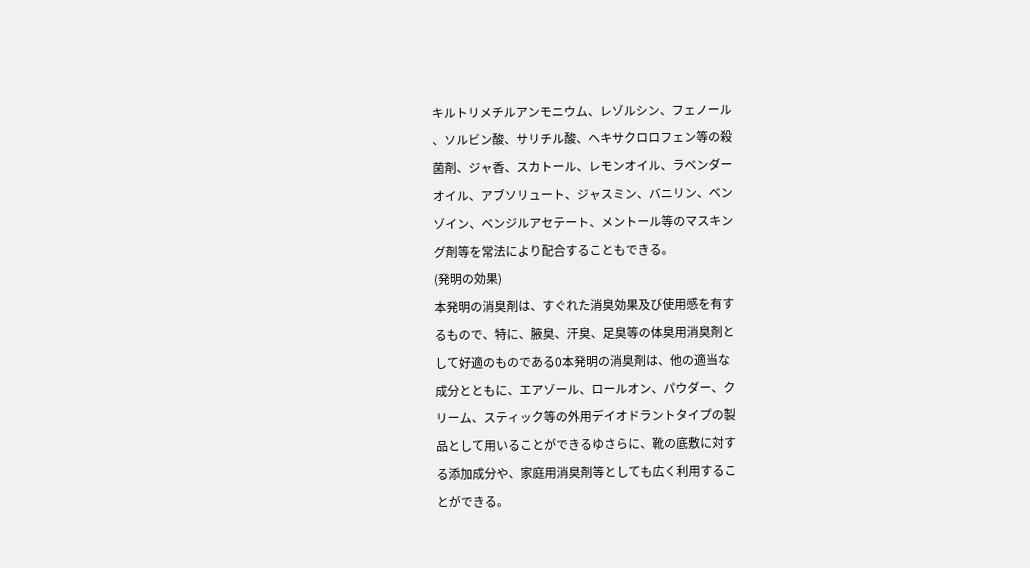キルトリメチルアンモニウム、レゾルシン、フェノール
、ソルビン酸、サリチル酸、ヘキサクロロフェン等の殺
菌剤、ジャ香、スカトール、レモンオイル、ラベンダー
オイル、アブソリュート、ジャスミン、バニリン、ベン
ゾイン、ベンジルアセテート、メントール等のマスキン
グ剤等を常法により配合することもできる。
(発明の効果)
本発明の消臭剤は、すぐれた消臭効果及び使用感を有す
るもので、特に、腋臭、汗臭、足臭等の体臭用消臭剤と
して好適のものである0本発明の消臭剤は、他の適当な
成分とともに、エアゾール、ロールオン、パウダー、ク
リーム、スティック等の外用デイオドラントタイプの製
品として用いることができるゆさらに、靴の底敷に対す
る添加成分や、家庭用消臭剤等としても広く利用するこ
とができる。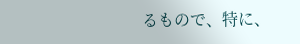るもので、特に、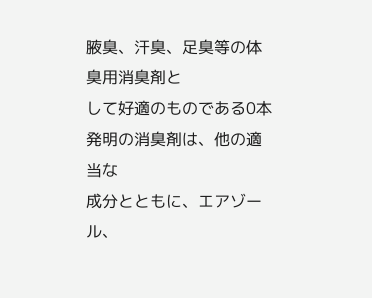腋臭、汗臭、足臭等の体臭用消臭剤と
して好適のものである0本発明の消臭剤は、他の適当な
成分とともに、エアゾール、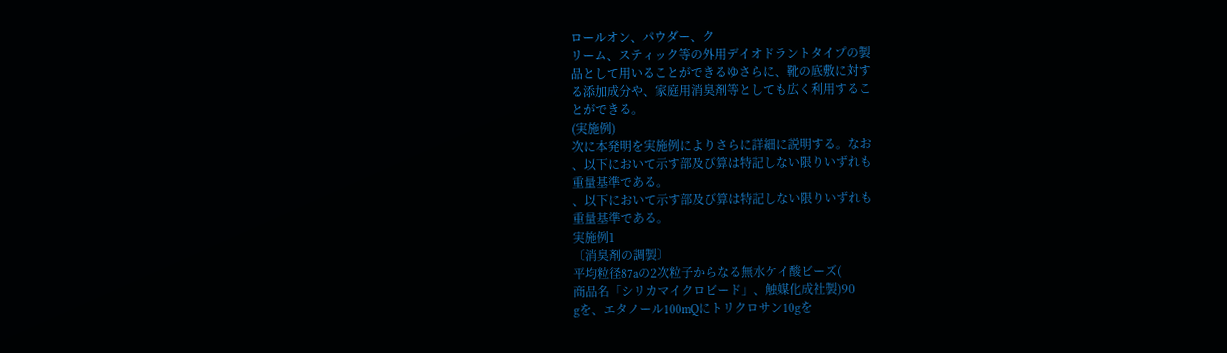ロールオン、パウダー、ク
リーム、スティック等の外用デイオドラントタイプの製
品として用いることができるゆさらに、靴の底敷に対す
る添加成分や、家庭用消臭剤等としても広く利用するこ
とができる。
(実施例)
次に本発明を実施例によりさらに詳細に説明する。なお
、以下において示す部及び算は特記しない限りいずれも
重量基準である。
、以下において示す部及び算は特記しない限りいずれも
重量基準である。
実施例1
〔消臭剤の調製〕
平均粒径87aの2次粒子からなる無水ケイ酸ビーズ(
商品名「シリカマイクロビード」、触媒化成社製)90
gを、エタノール100mQにトリクロサン10gを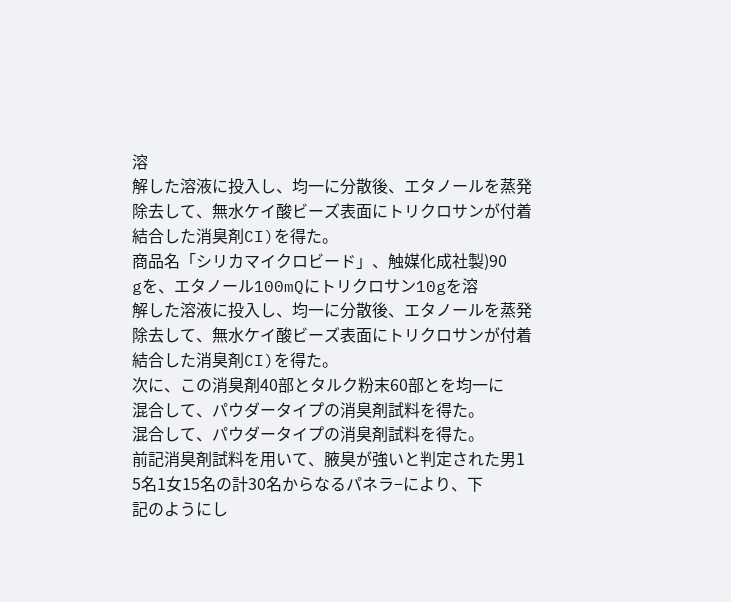溶
解した溶液に投入し、均一に分散後、エタノールを蒸発
除去して、無水ケイ酸ビーズ表面にトリクロサンが付着
結合した消臭剤CI)を得た。
商品名「シリカマイクロビード」、触媒化成社製)90
gを、エタノール100mQにトリクロサン10gを溶
解した溶液に投入し、均一に分散後、エタノールを蒸発
除去して、無水ケイ酸ビーズ表面にトリクロサンが付着
結合した消臭剤CI)を得た。
次に、この消臭剤40部とタルク粉末60部とを均一に
混合して、パウダータイプの消臭剤試料を得た。
混合して、パウダータイプの消臭剤試料を得た。
前記消臭剤試料を用いて、腋臭が強いと判定された男1
5名1女15名の計30名からなるパネラ−により、下
記のようにし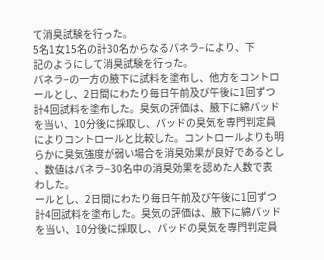て消臭試験を行った。
5名1女15名の計30名からなるパネラ−により、下
記のようにして消臭試験を行った。
パネラ−の一方の腋下に試料を塗布し、他方をコントロ
ールとし、2日間にわたり毎日午前及び午後に1回ずつ
計4回試料を塗布した。臭気の評価は、腋下に綿パッド
を当い、10分後に採取し、パッドの臭気を専門判定員
によりコントロールと比較した。コントロールよりも明
らかに臭気強度が弱い場合を消臭効果が良好であるとし
、数値はパネラ−30名中の消臭効果を認めた人数で表
わした。
ールとし、2日間にわたり毎日午前及び午後に1回ずつ
計4回試料を塗布した。臭気の評価は、腋下に綿パッド
を当い、10分後に採取し、パッドの臭気を専門判定員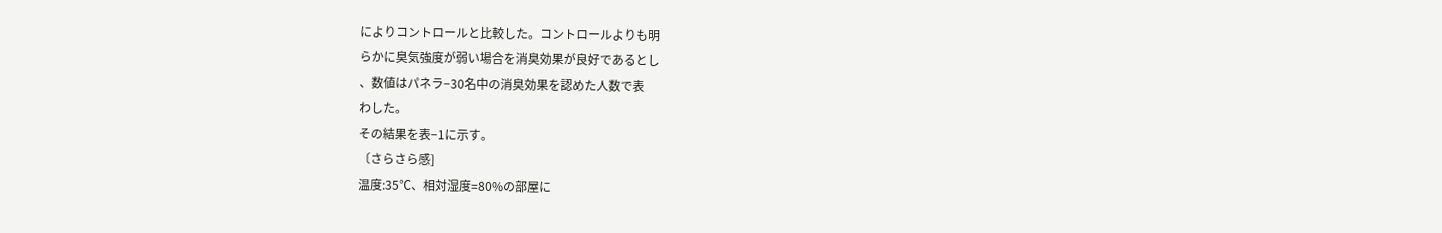によりコントロールと比較した。コントロールよりも明
らかに臭気強度が弱い場合を消臭効果が良好であるとし
、数値はパネラ−30名中の消臭効果を認めた人数で表
わした。
その結果を表−1に示す。
〔さらさら感]
温度:35℃、相対湿度=80%の部屋に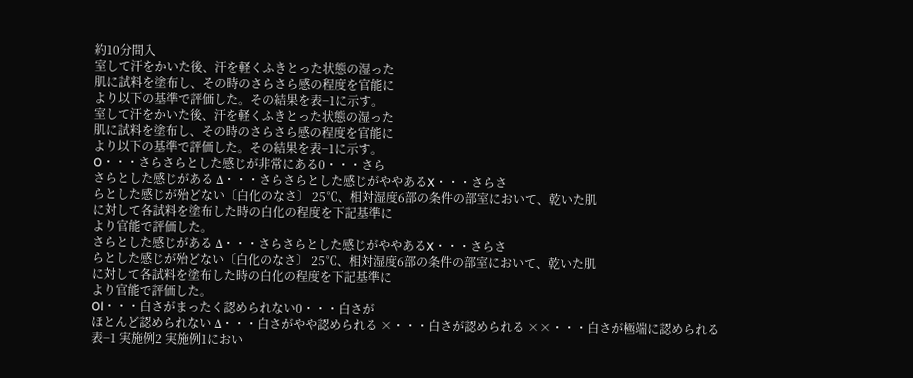約10分間入
室して汗をかいた後、汗を軽くふきとった状態の湿った
肌に試料を塗布し、その時のさらさら感の程度を官能に
より以下の基準で評価した。その結果を表−1に示す。
室して汗をかいた後、汗を軽くふきとった状態の湿った
肌に試料を塗布し、その時のさらさら感の程度を官能に
より以下の基準で評価した。その結果を表−1に示す。
O・・・さらさらとした感じが非常にある0・・・さら
さらとした感じがある Δ・・・さらさらとした感じがややあるX・・・さらさ
らとした感じが殆どない〔白化のなさ〕 25℃、相対湿度6部の条件の部室において、乾いた肌
に対して各試料を塗布した時の白化の程度を下記基準に
より官能で評価した。
さらとした感じがある Δ・・・さらさらとした感じがややあるX・・・さらさ
らとした感じが殆どない〔白化のなさ〕 25℃、相対湿度6部の条件の部室において、乾いた肌
に対して各試料を塗布した時の白化の程度を下記基準に
より官能で評価した。
Ol・・・白さがまったく認められない0・・・白さが
ほとんど認められない Δ・・・白さがやや認められる ×・・・白さが認められる ××・・・白さが極端に認められる 表−1 実施例2 実施例1におい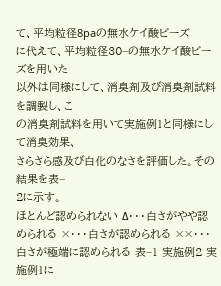て、平均粒径8paの無水ケイ酸ビーズ
に代えて、平均粒径30−の無水ケイ酸ビーズを用いた
以外は同様にして、消臭剤及び消臭剤試料を調製し、こ
の消臭剤試料を用いて実施例1と同様にして消臭効果、
さらさら感及び白化のなさを評価した。その結果を表−
2に示す。
ほとんど認められない Δ・・・白さがやや認められる ×・・・白さが認められる ××・・・白さが極端に認められる 表−1 実施例2 実施例1に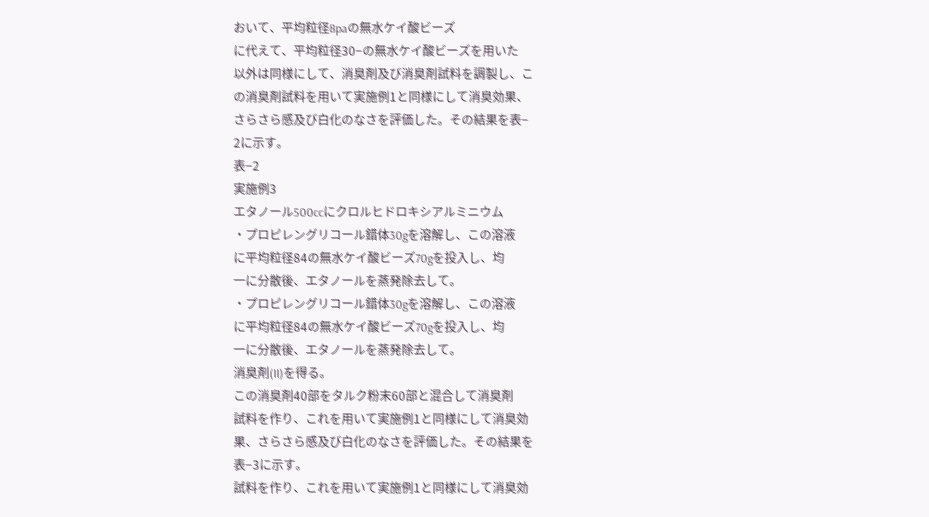おいて、平均粒径8paの無水ケイ酸ビーズ
に代えて、平均粒径30−の無水ケイ酸ビーズを用いた
以外は同様にして、消臭剤及び消臭剤試料を調製し、こ
の消臭剤試料を用いて実施例1と同様にして消臭効果、
さらさら感及び白化のなさを評価した。その結果を表−
2に示す。
表−2
実施例3
エタノール500ccにクロルヒドロキシアルミニウム
・プロピレングリコール錯体30gを溶解し、この溶液
に平均粒径84の無水ケイ酸ビーズ70gを投入し、均
一に分散後、エタノールを蒸発除去して。
・プロピレングリコール錯体30gを溶解し、この溶液
に平均粒径84の無水ケイ酸ビーズ70gを投入し、均
一に分散後、エタノールを蒸発除去して。
消臭剤(II)を得る。
この消臭剤40部をタルク粉末60部と混合して消臭剤
試料を作り、これを用いて実施例1と同様にして消臭効
果、さらさら感及び白化のなさを評価した。その結果を
表−3に示す。
試料を作り、これを用いて実施例1と同様にして消臭効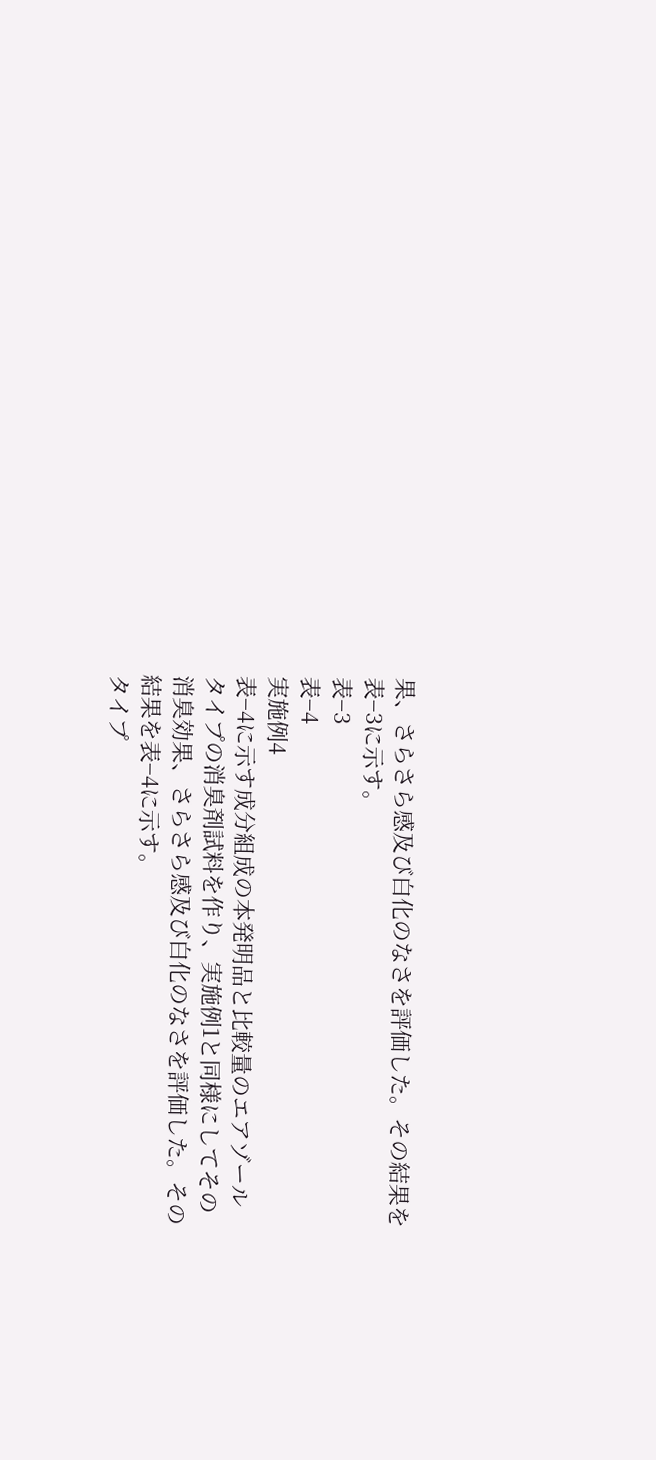果、さらさら感及び白化のなさを評価した。その結果を
表−3に示す。
表−3
表−4
実施例4
表−4に示す成分組成の本発明品と比較量のエアゾール
タイプの消臭剤試料を作り、実施例1と同様にしてその
消臭効果、さらさら感及び白化のなさを評価した。その
結果を表−4に示す。
タイプ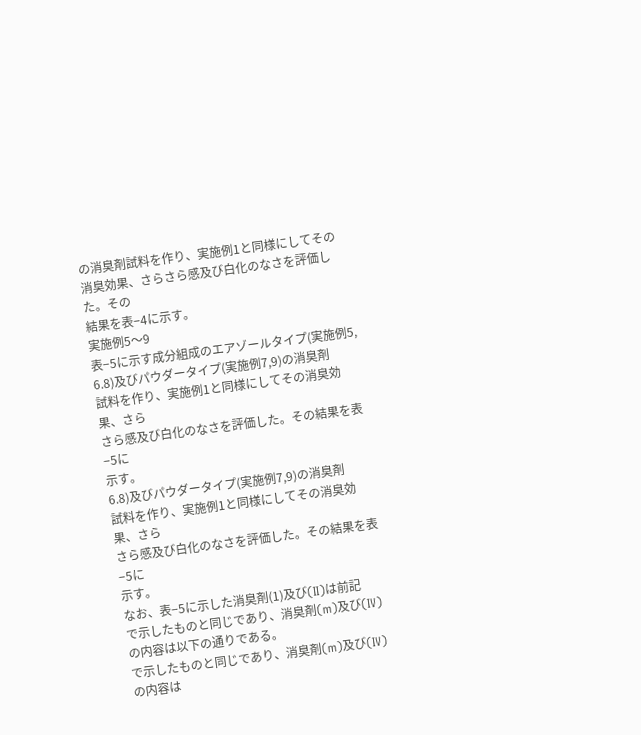の消臭剤試料を作り、実施例1と同様にしてその
消臭効果、さらさら感及び白化のなさを評価した。その
結果を表−4に示す。
実施例5〜9
表−5に示す成分組成のエアゾールタイプ(実施例5,
6.8)及びパウダータイプ(実施例7,9)の消臭剤
試料を作り、実施例1と同様にしてその消臭効果、さら
さら感及び白化のなさを評価した。その結果を表−5に
示す。
6.8)及びパウダータイプ(実施例7,9)の消臭剤
試料を作り、実施例1と同様にしてその消臭効果、さら
さら感及び白化のなさを評価した。その結果を表−5に
示す。
なお、表−5に示した消臭剤(1)及び(II)は前記
で示したものと同じであり、消臭剤(m)及び(IV)
の内容は以下の通りである。
で示したものと同じであり、消臭剤(m)及び(IV)
の内容は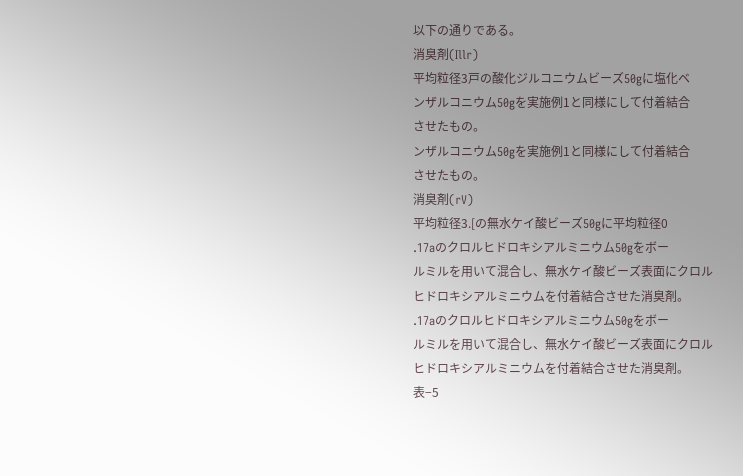以下の通りである。
消臭剤(Illr)
平均粒径3戸の酸化ジルコニウムビーズ50gに塩化ベ
ンザルコニウム50gを実施例1と同様にして付着結合
させたもの。
ンザルコニウム50gを実施例1と同様にして付着結合
させたもの。
消臭剤(rV)
平均粒径3.[の無水ケイ酸ビーズ50gに平均粒径0
.17aのクロルヒドロキシアルミニウム50gをボー
ルミルを用いて混合し、無水ケイ酸ビーズ表面にクロル
ヒドロキシアルミニウムを付着結合させた消臭剤。
.17aのクロルヒドロキシアルミニウム50gをボー
ルミルを用いて混合し、無水ケイ酸ビーズ表面にクロル
ヒドロキシアルミニウムを付着結合させた消臭剤。
表−5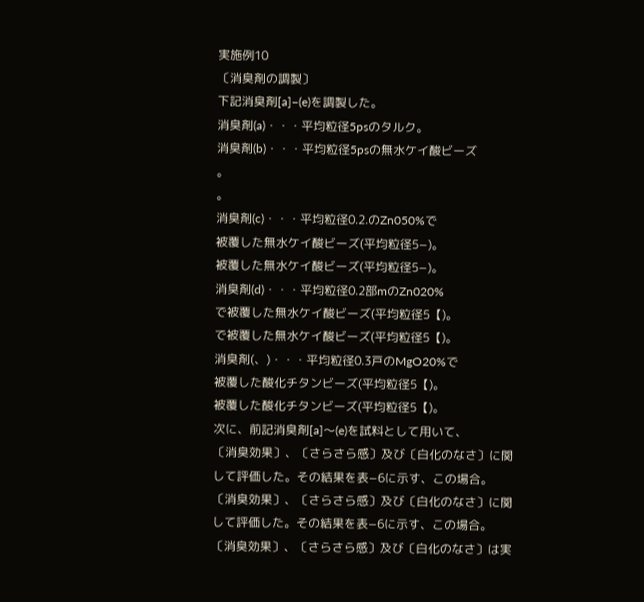実施例10
〔消臭剤の調製〕
下記消臭剤[a]−(e)を調製した。
消臭剤(a)・・・平均粒径5psのタルク。
消臭剤(b)・・・平均粒径5psの無水ケイ酸ビーズ
。
。
消臭剤(c)・・・平均粒径0.2.のZn050%で
被覆した無水ケイ酸ビーズ(平均粒径5−)。
被覆した無水ケイ酸ビーズ(平均粒径5−)。
消臭剤(d)・・・平均粒径0.2部mのZn020%
で被覆した無水ケイ酸ビーズ(平均粒径5【)。
で被覆した無水ケイ酸ビーズ(平均粒径5【)。
消臭剤(、)・・・平均粒径0.3戸のMgO20%で
被覆した酸化チタンビーズ(平均粒径5【)。
被覆した酸化チタンビーズ(平均粒径5【)。
次に、前記消臭剤[a]〜(e)を試料として用いて、
〔消臭効果〕、〔さらさら感〕及び〔白化のなさ〕に関
して評価した。その結果を表−6に示す、この場合。
〔消臭効果〕、〔さらさら感〕及び〔白化のなさ〕に関
して評価した。その結果を表−6に示す、この場合。
〔消臭効果〕、〔さらさら感〕及び〔白化のなさ〕は実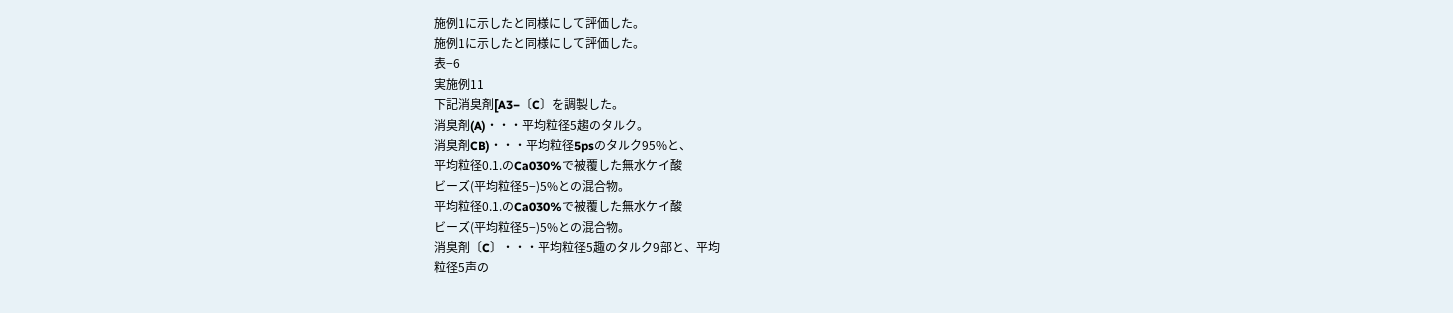施例1に示したと同様にして評価した。
施例1に示したと同様にして評価した。
表−6
実施例11
下記消臭剤[A3−〔C〕を調製した。
消臭剤(A)・・・平均粒径5趨のタルク。
消臭剤CB)・・・平均粒径5psのタルク95%と、
平均粒径0.1.のCa030%で被覆した無水ケイ酸
ビーズ(平均粒径5−)5%との混合物。
平均粒径0.1.のCa030%で被覆した無水ケイ酸
ビーズ(平均粒径5−)5%との混合物。
消臭剤〔C〕・・・平均粒径5趣のタルク9部と、平均
粒径5声の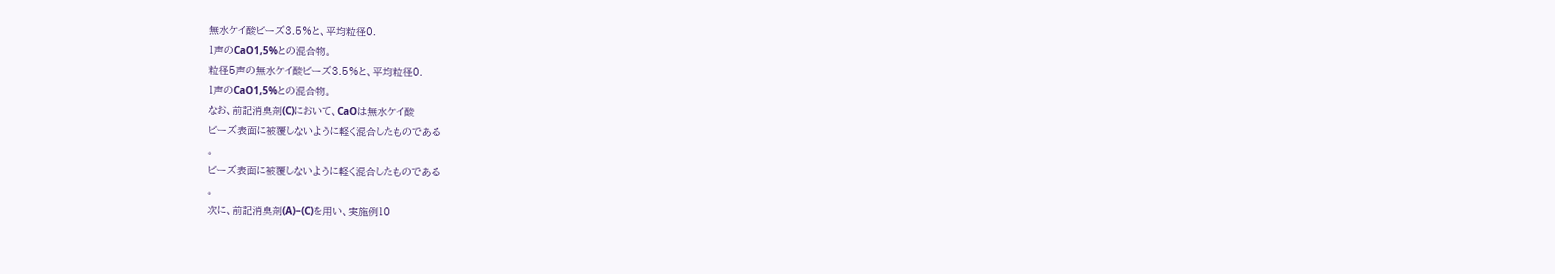無水ケイ酸ビーズ3.5%と、平均粒径0.
1声のCaO1,5%との混合物。
粒径5声の無水ケイ酸ビーズ3.5%と、平均粒径0.
1声のCaO1,5%との混合物。
なお、前記消臭剤(C)において、CaOは無水ケイ酸
ビーズ表面に被覆しないように軽く混合したものである
。
ビーズ表面に被覆しないように軽く混合したものである
。
次に、前記消臭剤(A)−(C)を用い、実施例10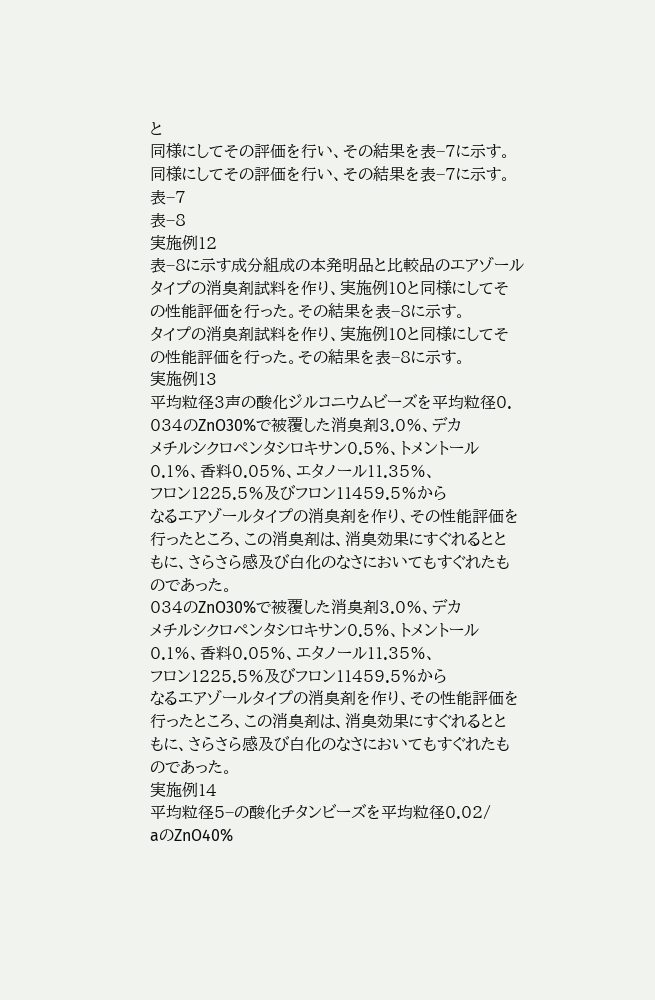と
同様にしてその評価を行い、その結果を表−7に示す。
同様にしてその評価を行い、その結果を表−7に示す。
表−7
表−8
実施例12
表−8に示す成分組成の本発明品と比較品のエアゾール
タイプの消臭剤試料を作り、実施例10と同様にしてそ
の性能評価を行った。その結果を表−8に示す。
タイプの消臭剤試料を作り、実施例10と同様にしてそ
の性能評価を行った。その結果を表−8に示す。
実施例13
平均粒径3声の酸化ジルコニウムビーズを平均粒径0.
034のZnO30%で被覆した消臭剤3.0%、デカ
メチルシクロペンタシロキサン0.5%、トメントール
0.1%、香料0.05%、エタノール11.35%、
フロン1225.5%及びフロン11459.5%から
なるエアゾールタイプの消臭剤を作り、その性能評価を
行ったところ、この消臭剤は、消臭効果にすぐれるとと
もに、さらさら感及び白化のなさにおいてもすぐれたも
のであった。
034のZnO30%で被覆した消臭剤3.0%、デカ
メチルシクロペンタシロキサン0.5%、トメントール
0.1%、香料0.05%、エタノール11.35%、
フロン1225.5%及びフロン11459.5%から
なるエアゾールタイプの消臭剤を作り、その性能評価を
行ったところ、この消臭剤は、消臭効果にすぐれるとと
もに、さらさら感及び白化のなさにおいてもすぐれたも
のであった。
実施例14
平均粒径5−の酸化チタンビーズを平均粒径0.02/
aのZnO40%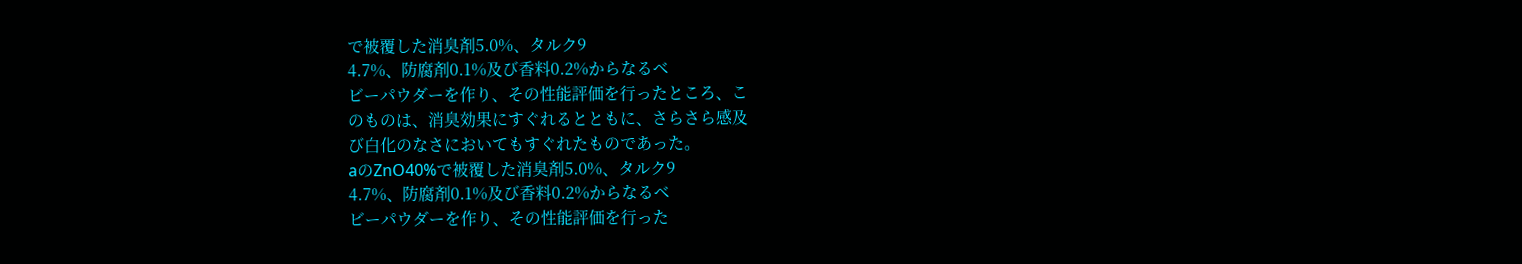で被覆した消臭剤5.0%、タルク9
4.7%、防腐剤0.1%及び香料0.2%からなるベ
ビーパウダーを作り、その性能評価を行ったところ、こ
のものは、消臭効果にすぐれるとともに、さらさら感及
び白化のなさにおいてもすぐれたものであった。
aのZnO40%で被覆した消臭剤5.0%、タルク9
4.7%、防腐剤0.1%及び香料0.2%からなるベ
ビーパウダーを作り、その性能評価を行った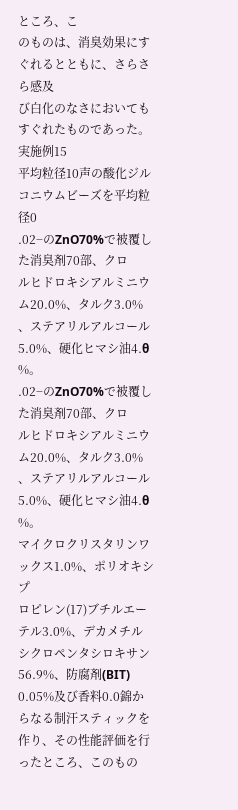ところ、こ
のものは、消臭効果にすぐれるとともに、さらさら感及
び白化のなさにおいてもすぐれたものであった。
実施例15
平均粒径10声の酸化ジルコニウムビーズを平均粒径0
.02−のZnO70%で被覆した消臭剤70部、クロ
ルヒドロキシアルミニウム20.0%、タルク3.0%
、ステアリルアルコール5.0%、硬化ヒマシ油4.θ
%。
.02−のZnO70%で被覆した消臭剤70部、クロ
ルヒドロキシアルミニウム20.0%、タルク3.0%
、ステアリルアルコール5.0%、硬化ヒマシ油4.θ
%。
マイクロクリスタリンワックス1.0%、ポリオキシプ
ロピレン(17)ブチルエーテル3.0%、デカメチル
シクロペンタシロキサン56.9%、防腐剤(BIT)
0.05%及び香料0.0錦からなる制汗スティックを
作り、その性能評価を行ったところ、このもの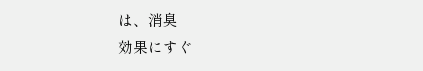は、消臭
効果にすぐ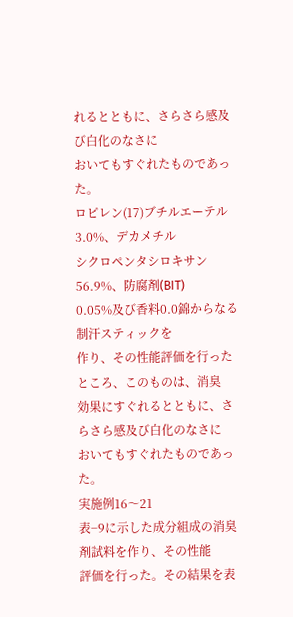れるとともに、さらさら感及び白化のなさに
おいてもすぐれたものであった。
ロピレン(17)ブチルエーテル3.0%、デカメチル
シクロペンタシロキサン56.9%、防腐剤(BIT)
0.05%及び香料0.0錦からなる制汗スティックを
作り、その性能評価を行ったところ、このものは、消臭
効果にすぐれるとともに、さらさら感及び白化のなさに
おいてもすぐれたものであった。
実施例16〜21
表−9に示した成分組成の消臭剤試料を作り、その性能
評価を行った。その結果を表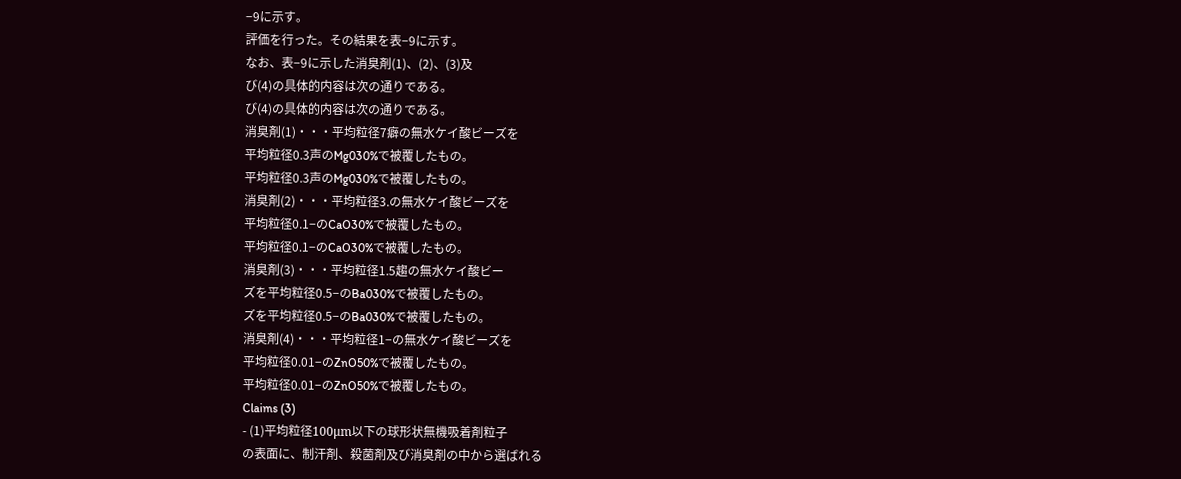−9に示す。
評価を行った。その結果を表−9に示す。
なお、表−9に示した消臭剤(1)、(2)、(3)及
び(4)の具体的内容は次の通りである。
び(4)の具体的内容は次の通りである。
消臭剤(1)・・・平均粒径7癖の無水ケイ酸ビーズを
平均粒径0.3声のMg030%で被覆したもの。
平均粒径0.3声のMg030%で被覆したもの。
消臭剤(2)・・・平均粒径3.の無水ケイ酸ビーズを
平均粒径0.1−のCaO30%で被覆したもの。
平均粒径0.1−のCaO30%で被覆したもの。
消臭剤(3)・・・平均粒径1.5趨の無水ケイ酸ビー
ズを平均粒径0.5−のBa030%で被覆したもの。
ズを平均粒径0.5−のBa030%で被覆したもの。
消臭剤(4)・・・平均粒径1−の無水ケイ酸ビーズを
平均粒径0.01−のZnO50%で被覆したもの。
平均粒径0.01−のZnO50%で被覆したもの。
Claims (3)
- (1)平均粒径100μm以下の球形状無機吸着剤粒子
の表面に、制汗剤、殺菌剤及び消臭剤の中から選ばれる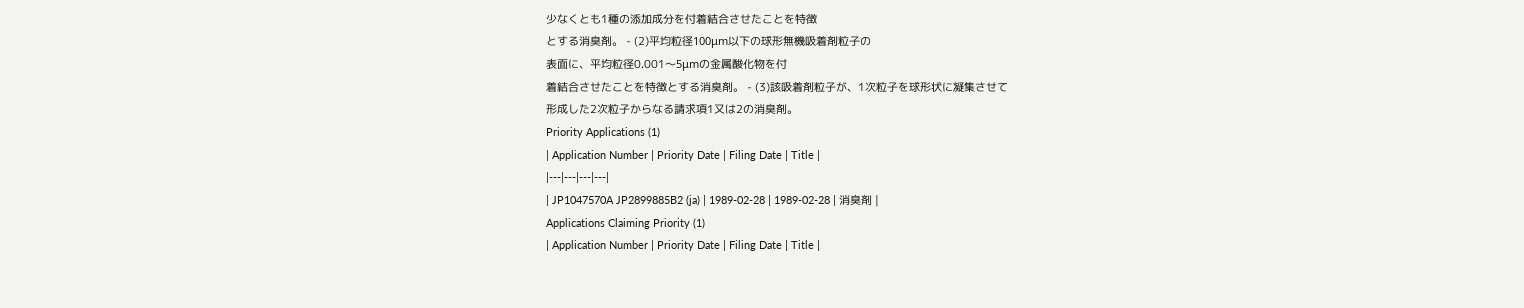少なくとも1種の添加成分を付着結合させたことを特徴
とする消臭剤。 - (2)平均粒径100μm以下の球形無機吸着剤粒子の
表面に、平均粒径0.001〜5μmの金属酸化物を付
着結合させたことを特徴とする消臭剤。 - (3)該吸着剤粒子が、1次粒子を球形状に凝集させて
形成した2次粒子からなる請求項1又は2の消臭剤。
Priority Applications (1)
| Application Number | Priority Date | Filing Date | Title |
|---|---|---|---|
| JP1047570A JP2899885B2 (ja) | 1989-02-28 | 1989-02-28 | 消臭剤 |
Applications Claiming Priority (1)
| Application Number | Priority Date | Filing Date | Title |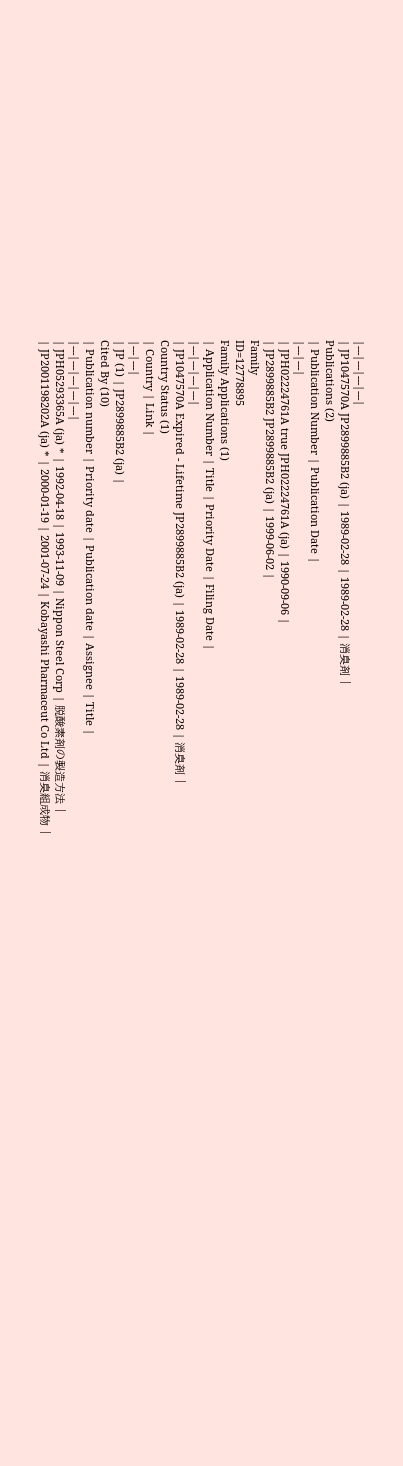|---|---|---|---|
| JP1047570A JP2899885B2 (ja) | 1989-02-28 | 1989-02-28 | 消臭剤 |
Publications (2)
| Publication Number | Publication Date |
|---|---|
| JPH02224761A true JPH02224761A (ja) | 1990-09-06 |
| JP2899885B2 JP2899885B2 (ja) | 1999-06-02 |
Family
ID=12778895
Family Applications (1)
| Application Number | Title | Priority Date | Filing Date |
|---|---|---|---|
| JP1047570A Expired - Lifetime JP2899885B2 (ja) | 1989-02-28 | 1989-02-28 | 消臭剤 |
Country Status (1)
| Country | Link |
|---|---|
| JP (1) | JP2899885B2 (ja) |
Cited By (10)
| Publication number | Priority date | Publication date | Assignee | Title |
|---|---|---|---|---|
| JPH05293365A (ja) * | 1992-04-18 | 1993-11-09 | Nippon Steel Corp | 脱酸素剤の製造方法 |
| JP2001198202A (ja) * | 2000-01-19 | 2001-07-24 | Kobayashi Pharmaceut Co Ltd | 消臭組成物 |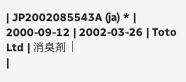| JP2002085543A (ja) * | 2000-09-12 | 2002-03-26 | Toto Ltd | 消臭剤 |
|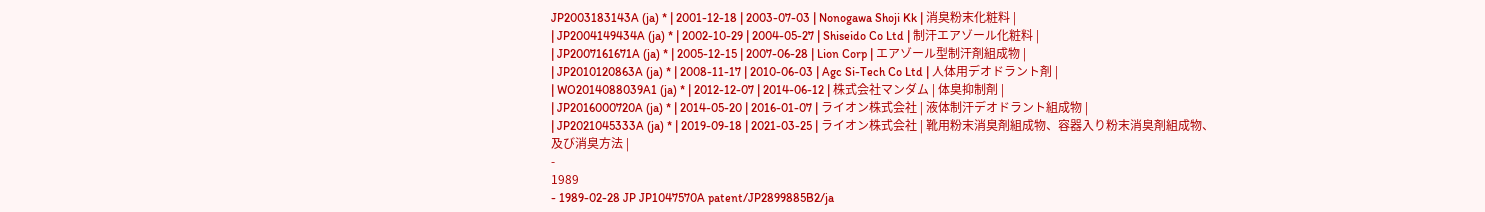JP2003183143A (ja) * | 2001-12-18 | 2003-07-03 | Nonogawa Shoji Kk | 消臭粉末化粧料 |
| JP2004149434A (ja) * | 2002-10-29 | 2004-05-27 | Shiseido Co Ltd | 制汗エアゾール化粧料 |
| JP2007161671A (ja) * | 2005-12-15 | 2007-06-28 | Lion Corp | エアゾール型制汗剤組成物 |
| JP2010120863A (ja) * | 2008-11-17 | 2010-06-03 | Agc Si-Tech Co Ltd | 人体用デオドラント剤 |
| WO2014088039A1 (ja) * | 2012-12-07 | 2014-06-12 | 株式会社マンダム | 体臭抑制剤 |
| JP2016000720A (ja) * | 2014-05-20 | 2016-01-07 | ライオン株式会社 | 液体制汗デオドラント組成物 |
| JP2021045333A (ja) * | 2019-09-18 | 2021-03-25 | ライオン株式会社 | 靴用粉末消臭剤組成物、容器入り粉末消臭剤組成物、及び消臭方法 |
-
1989
- 1989-02-28 JP JP1047570A patent/JP2899885B2/ja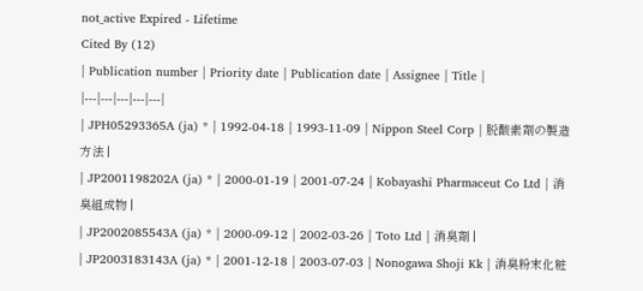not_active Expired - Lifetime
Cited By (12)
| Publication number | Priority date | Publication date | Assignee | Title |
|---|---|---|---|---|
| JPH05293365A (ja) * | 1992-04-18 | 1993-11-09 | Nippon Steel Corp | 脱酸素剤の製造方法 |
| JP2001198202A (ja) * | 2000-01-19 | 2001-07-24 | Kobayashi Pharmaceut Co Ltd | 消臭組成物 |
| JP2002085543A (ja) * | 2000-09-12 | 2002-03-26 | Toto Ltd | 消臭剤 |
| JP2003183143A (ja) * | 2001-12-18 | 2003-07-03 | Nonogawa Shoji Kk | 消臭粉末化粧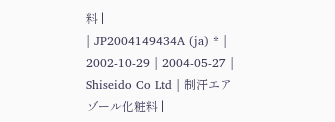料 |
| JP2004149434A (ja) * | 2002-10-29 | 2004-05-27 | Shiseido Co Ltd | 制汗エアゾール化粧料 |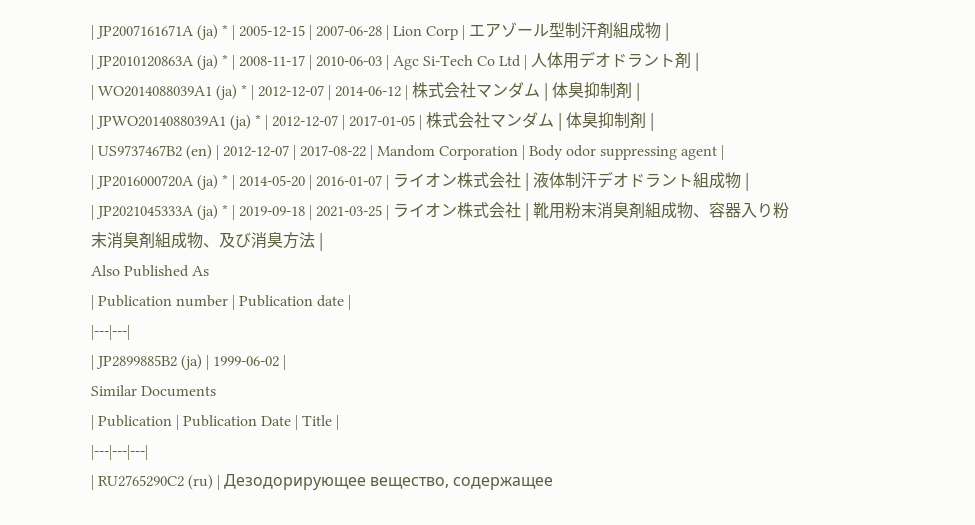| JP2007161671A (ja) * | 2005-12-15 | 2007-06-28 | Lion Corp | エアゾール型制汗剤組成物 |
| JP2010120863A (ja) * | 2008-11-17 | 2010-06-03 | Agc Si-Tech Co Ltd | 人体用デオドラント剤 |
| WO2014088039A1 (ja) * | 2012-12-07 | 2014-06-12 | 株式会社マンダム | 体臭抑制剤 |
| JPWO2014088039A1 (ja) * | 2012-12-07 | 2017-01-05 | 株式会社マンダム | 体臭抑制剤 |
| US9737467B2 (en) | 2012-12-07 | 2017-08-22 | Mandom Corporation | Body odor suppressing agent |
| JP2016000720A (ja) * | 2014-05-20 | 2016-01-07 | ライオン株式会社 | 液体制汗デオドラント組成物 |
| JP2021045333A (ja) * | 2019-09-18 | 2021-03-25 | ライオン株式会社 | 靴用粉末消臭剤組成物、容器入り粉末消臭剤組成物、及び消臭方法 |
Also Published As
| Publication number | Publication date |
|---|---|
| JP2899885B2 (ja) | 1999-06-02 |
Similar Documents
| Publication | Publication Date | Title |
|---|---|---|
| RU2765290C2 (ru) | Дезодорирующее вещество, содержащее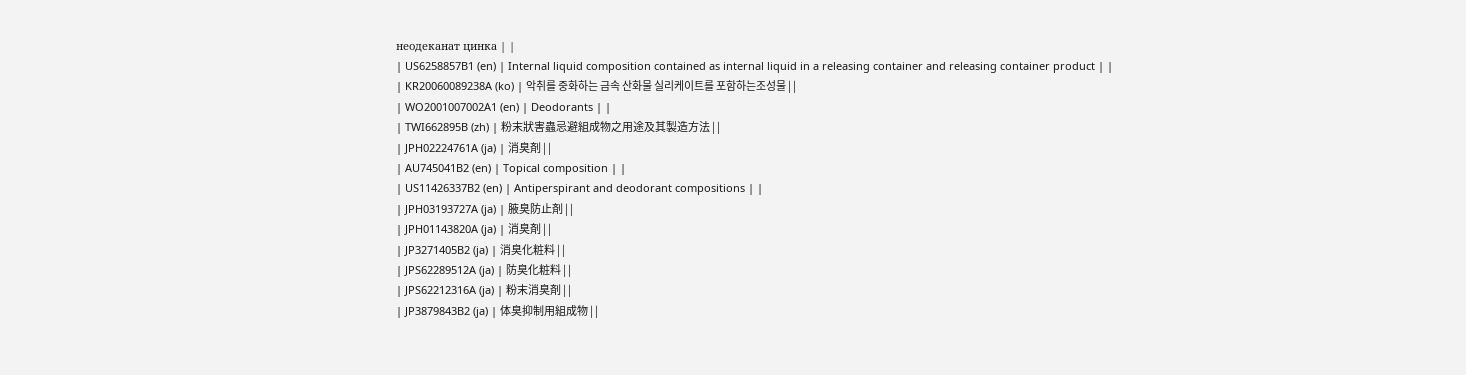неодеканат цинка | |
| US6258857B1 (en) | Internal liquid composition contained as internal liquid in a releasing container and releasing container product | |
| KR20060089238A (ko) | 악취를 중화하는 금속 산화물 실리케이트를 포함하는조성물 | |
| WO2001007002A1 (en) | Deodorants | |
| TWI662895B (zh) | 粉末狀害蟲忌避組成物之用途及其製造方法 | |
| JPH02224761A (ja) | 消臭剤 | |
| AU745041B2 (en) | Topical composition | |
| US11426337B2 (en) | Antiperspirant and deodorant compositions | |
| JPH03193727A (ja) | 腋臭防止剤 | |
| JPH01143820A (ja) | 消臭剤 | |
| JP3271405B2 (ja) | 消臭化粧料 | |
| JPS62289512A (ja) | 防臭化粧料 | |
| JPS62212316A (ja) | 粉末消臭剤 | |
| JP3879843B2 (ja) | 体臭抑制用組成物 | |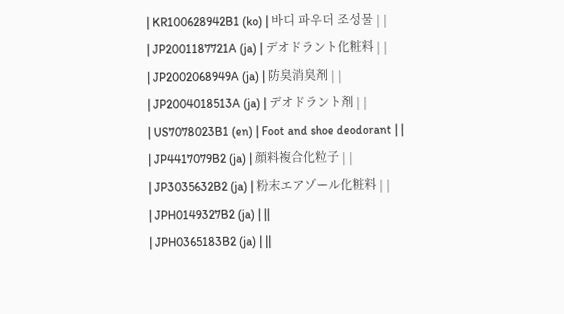| KR100628942B1 (ko) | 바디 파우더 조성물 | |
| JP2001187721A (ja) | デオドラント化粧料 | |
| JP2002068949A (ja) | 防臭消臭剤 | |
| JP2004018513A (ja) | デオドラント剤 | |
| US7078023B1 (en) | Foot and shoe deodorant | |
| JP4417079B2 (ja) | 顔料複合化粒子 | |
| JP3035632B2 (ja) | 粉末エアゾール化粧料 | |
| JPH0149327B2 (ja) | ||
| JPH0365183B2 (ja) | ||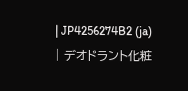| JP4256274B2 (ja) | デオドラント化粧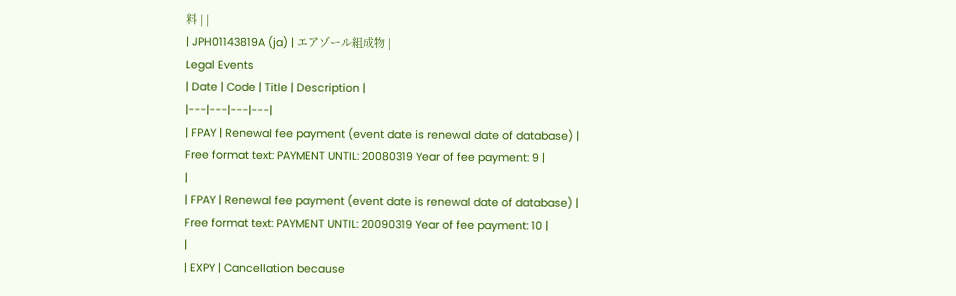料 | |
| JPH01143819A (ja) | エアゾール組成物 |
Legal Events
| Date | Code | Title | Description |
|---|---|---|---|
| FPAY | Renewal fee payment (event date is renewal date of database) |
Free format text: PAYMENT UNTIL: 20080319 Year of fee payment: 9 |
|
| FPAY | Renewal fee payment (event date is renewal date of database) |
Free format text: PAYMENT UNTIL: 20090319 Year of fee payment: 10 |
|
| EXPY | Cancellation because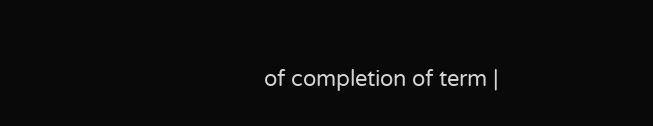of completion of term |